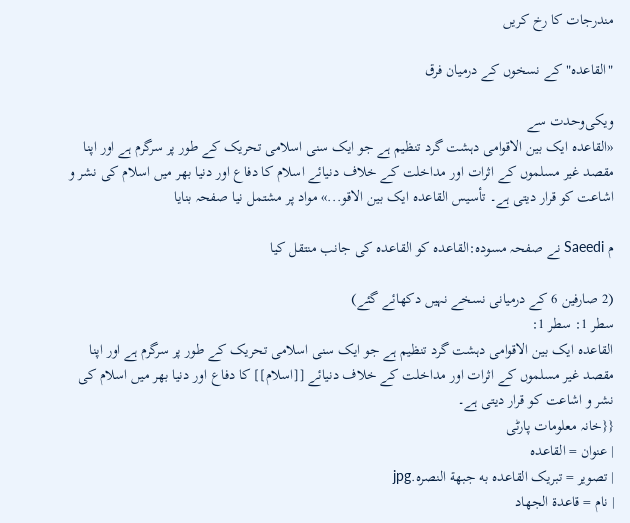مندرجات کا رخ کریں

"القاعده" کے نسخوں کے درمیان فرق

ویکی‌وحدت سے
«القاعده ایک بین الاقوامی دہشت گرد تنظیم ہے جو ایک سنی اسلامی تحریک کے طور پر سرگرم ہے اور اپنا مقصد غیر مسلموں کے اثرات اور مداخلت کے خلاف دنیائے اسلام کا دفاع اور دنیا بھر میں اسلام کی نشر و اشاعت کو قرار دیتی ہے۔ تأسیس القاعدہ ایک بین الاقو...» مواد پر مشتمل نیا صفحہ بنایا

م Saeedi نے صفحہ مسودہ:القاعده کو القاعده کی جانب منتقل کیا

(2 صارفین 6 کے درمیانی نسخے نہیں دکھائے گئے)
سطر 1: سطر 1:
القاعده ایک بین الاقوامی دہشت گرد تنظیم ہے جو ایک سنی اسلامی تحریک کے طور پر سرگرم ہے اور اپنا مقصد غیر مسلموں کے اثرات اور مداخلت کے خلاف دنیائے [[اسلام]] کا دفاع اور دنیا بھر میں اسلام کی نشر و اشاعت کو قرار دیتی ہے۔
{{خانہ معلومات پارٹی
| عنوان = القاعدہ
| تصویر = تبریک القاعده به جبهة النصره.jpg
| نام = قاعدة الجهاد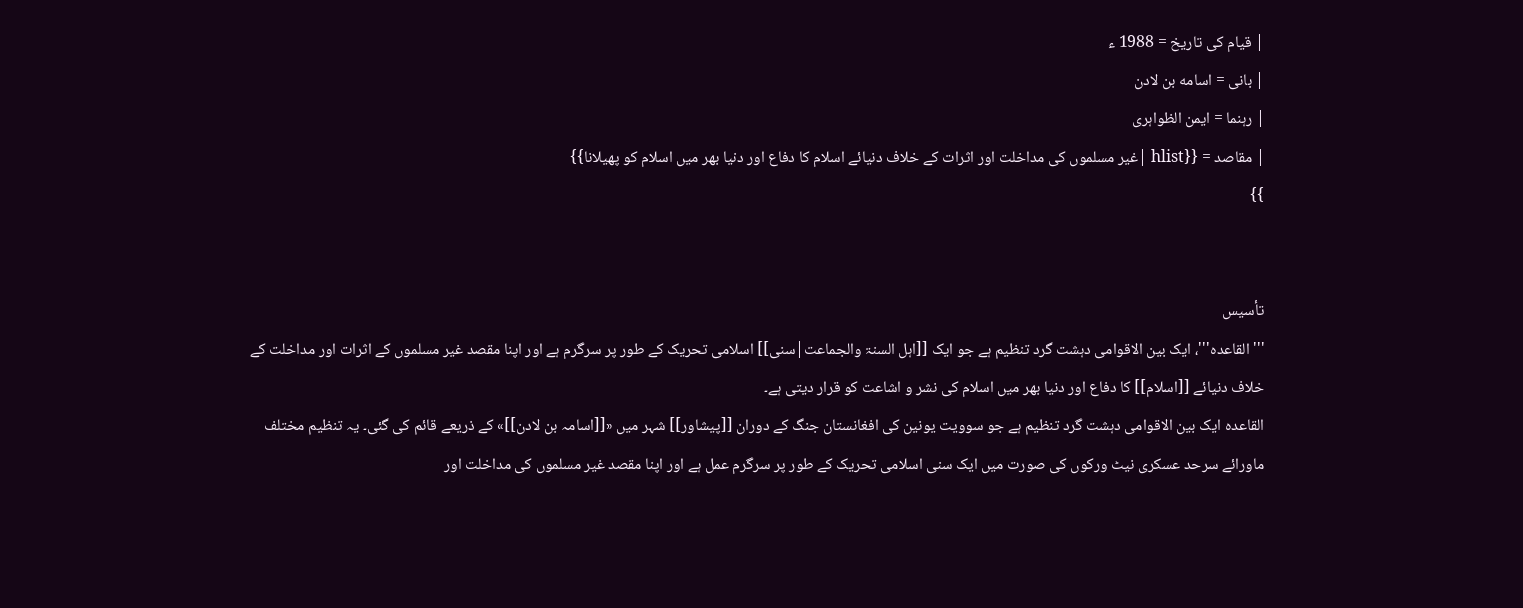| قیام کی تاریخ = 1988 ء
| بانی = اسامه بن لادن
| رہنما = ایمن الظواہری
| مقاصد = {{hlist |غیر مسلموں کی مداخلت اور اثرات کے خلاف دنیائے اسلام کا دفاع اور دنیا بھر میں اسلام کو پھیلانا}}
}}


تأسیس
'''القاعده'''، ایک بین الاقوامی دہشت گرد تنظیم ہے جو ایک [[اہل السنۃ والجماعت|سنی]] اسلامی تحریک کے طور پر سرگرم ہے اور اپنا مقصد غیر مسلموں کے اثرات اور مداخلت کے خلاف دنیائے [[اسلام]] کا دفاع اور دنیا بھر میں اسلام کی نشر و اشاعت کو قرار دیتی ہے۔
القاعدہ ایک بین الاقوامی دہشت گرد تنظیم ہے جو سوویت یونین کی افغانستان جنگ کے دوران [[پیشاور]] شہر میں «[[اسامہ بن لادن]]» کے ذریعے قائم کی گئی۔ یہ تنظیم مختلف ماورائے سرحد عسکری نیٹ ورکوں کی صورت میں ایک سنی اسلامی تحریک کے طور پر سرگرم عمل ہے اور اپنا مقصد غیر مسلموں کی مداخلت اور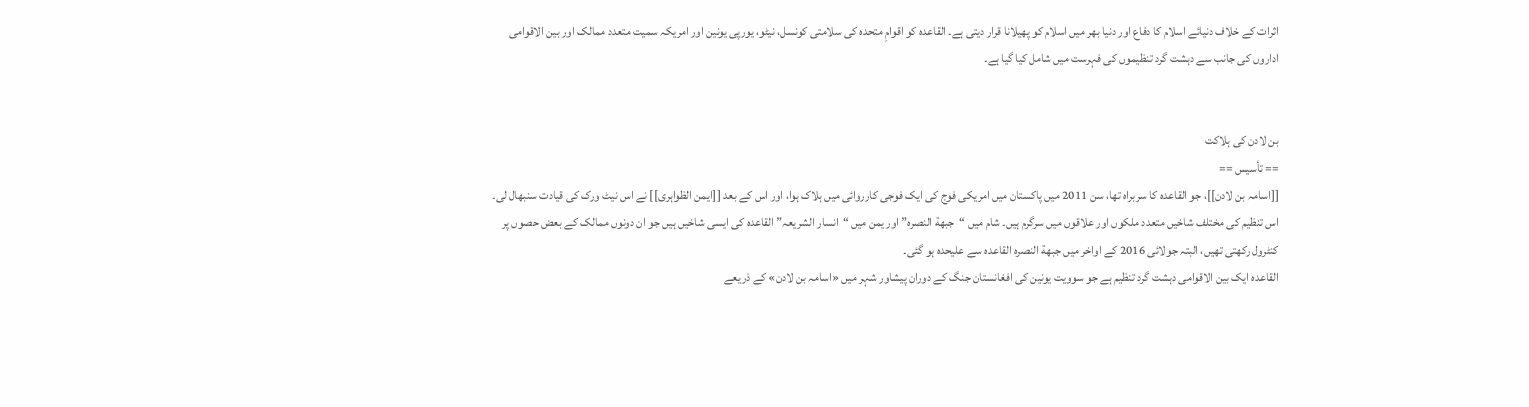اثرات کے خلاف دنیائے اسلام کا دفاع اور دنیا بھر میں اسلام کو پھیلانا قرار دیتی ہے۔ القاعدہ کو اقوامِ متحدہ کی سلامتی کونسل، نیٹو، یورپی یونین اور امریکہ سمیت متعدد ممالک اور بین الاقوامی اداروں کی جانب سے دہشت گرد تنظیموں کی فہرست میں شامل کیا گیا ہے۔


بن لادن کی ہلاکت
== تأسیس ==
[[اسامہ بن لادن]]، جو القاعدہ کا سربراہ تھا، سن 2011 میں پاکستان میں امریکی فوج کی ایک فوجی کارروائی میں ہلاک ہوا، اور اس کے بعد [[ایمن الظواہری]] نے اس نیٹ ورک کی قیادت سنبھال لی۔ اس تنظیم کی مختلف شاخیں متعدد ملکوں اور علاقوں میں سرگرم ہیں۔ شام میں “جبهة النصرہ” اور یمن میں “انسار الشریعہ” القاعدہ کی ایسی شاخیں ہیں جو ان دونوں ممالک کے بعض حصوں پر کنٹرول رکھتی تھیں، البتہ جولائی 2016 کے اواخر میں جبهة النصره القاعدہ سے علیحدہ ہو گئی۔
القاعدہ ایک بین الاقوامی دہشت گرد تنظیم ہے جو سوویت یونین کی افغانستان جنگ کے دوران پیشاور شہر میں «اسامہ بن لادن» کے ذریعے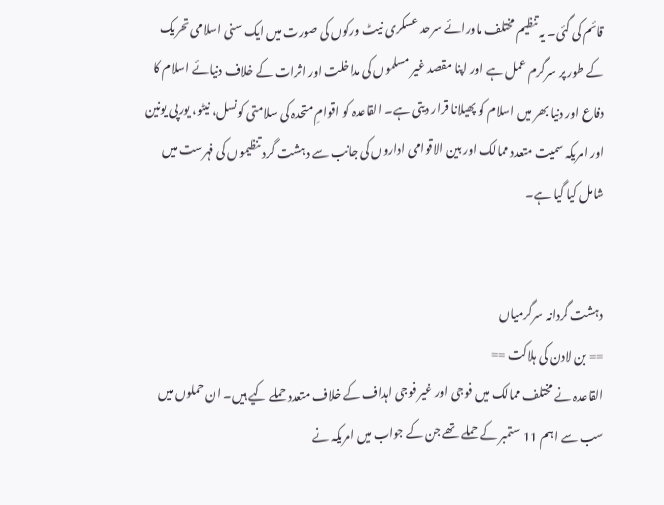قائم کی گئی۔ یہ تنظیم مختلف ماورائے سرحد عسکری نیٹ ورکوں کی صورت میں ایک سنی اسلامی تحریک کے طور پر سرگرم عمل ہے اور اپنا مقصد غیر مسلموں کی مداخلت اور اثرات کے خلاف دنیائے اسلام کا دفاع اور دنیا بھر میں اسلام کو پھیلانا قرار دیتی ہے۔ القاعدہ کو اقوامِ متحدہ کی سلامتی کونسل، نیٹو، یورپی یونین اور امریکہ سمیت متعدد ممالک اور بین الاقوامی اداروں کی جانب سے دہشت گرد تنظیموں کی فہرست میں شامل کیا گیا ہے۔


دہشت گردانہ سرگرمیاں
== بن لادن کی ہلاکت ==
القاعدہ نے مختلف ممالک میں فوجی اور غیر فوجی اہداف کے خلاف متعدد حملے کیے ہیں۔ ان حملوں میں سب سے اہم 11 ستمبر کے حملے تھے جن کے جواب میں امریکہ نے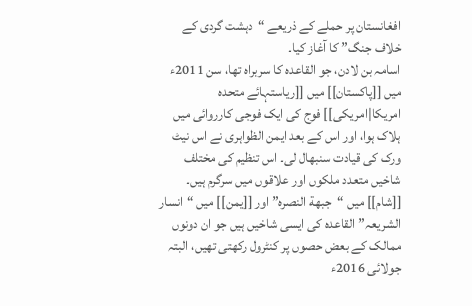افغانستان پر حملے کے ذریعے “دہشت گردی کے خلاف جنگ” کا آغاز کیا۔
اسامہ بن لادن، جو القاعدہ کا سربراہ تھا، سن 2011ء میں [[پاکستان]] میں [[ریاستہائے متحدہ امریکا|امریکی]] فوج کی ایک فوجی کارروائی میں ہلاک ہوا، اور اس کے بعد ایمن الظواہری نے اس نیٹ ورک کی قیادت سنبھال لی۔ اس تنظیم کی مختلف شاخیں متعدد ملکوں اور علاقوں میں سرگرم ہیں۔ [[شام]] میں “جبهة النصرہ” اور [[یمن]] میں “انسار الشریعہ” القاعدہ کی ایسی شاخیں ہیں جو ان دونوں ممالک کے بعض حصوں پر کنٹرول رکھتی تھیں، البتہ جولائی 2016ء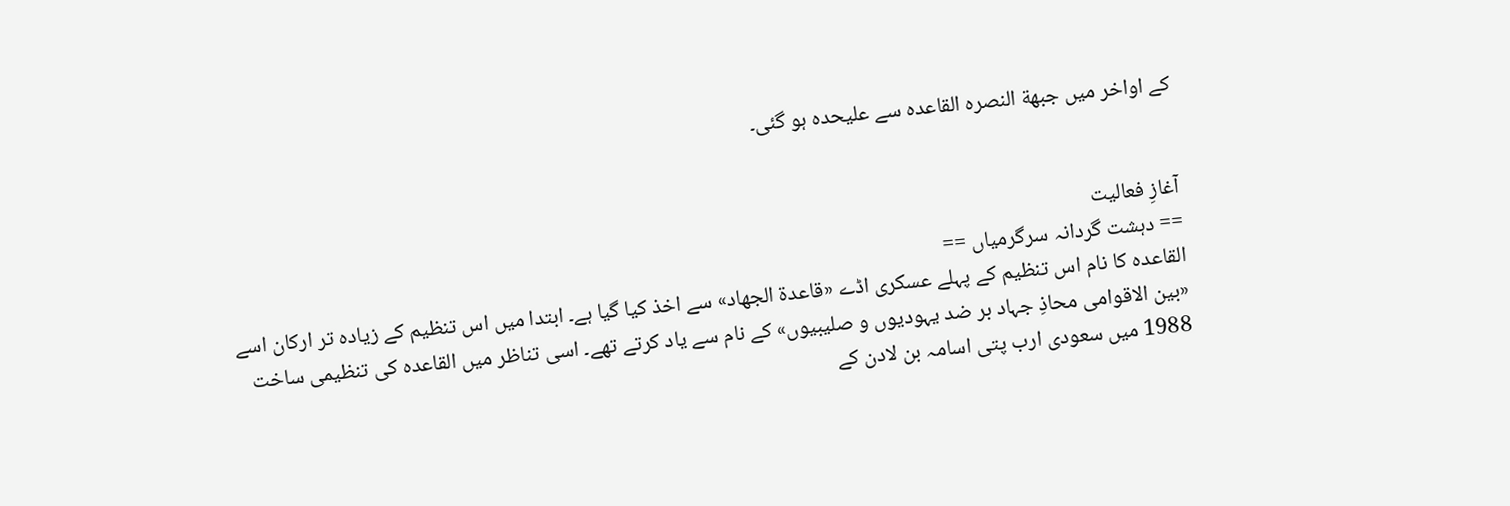کے اواخر میں جبهة النصره القاعدہ سے علیحدہ ہو گئی۔


آغازِ فعالیت
== دہشت گردانہ سرگرمیاں ==
القاعدہ کا نام اس تنظیم کے پہلے عسکری اڈے «قاعدة الجهاد» سے اخذ کیا گیا ہے۔ ابتدا میں اس تنظیم کے زیادہ تر ارکان اسے «بین الاقوامی محاذِ جہاد بر ضد یہودیوں و صلیبیوں» کے نام سے یاد کرتے تھے۔ اسی تناظر میں القاعدہ کی تنظیمی ساخت 1988 میں سعودی ارب پتی اسامہ بن لادن کے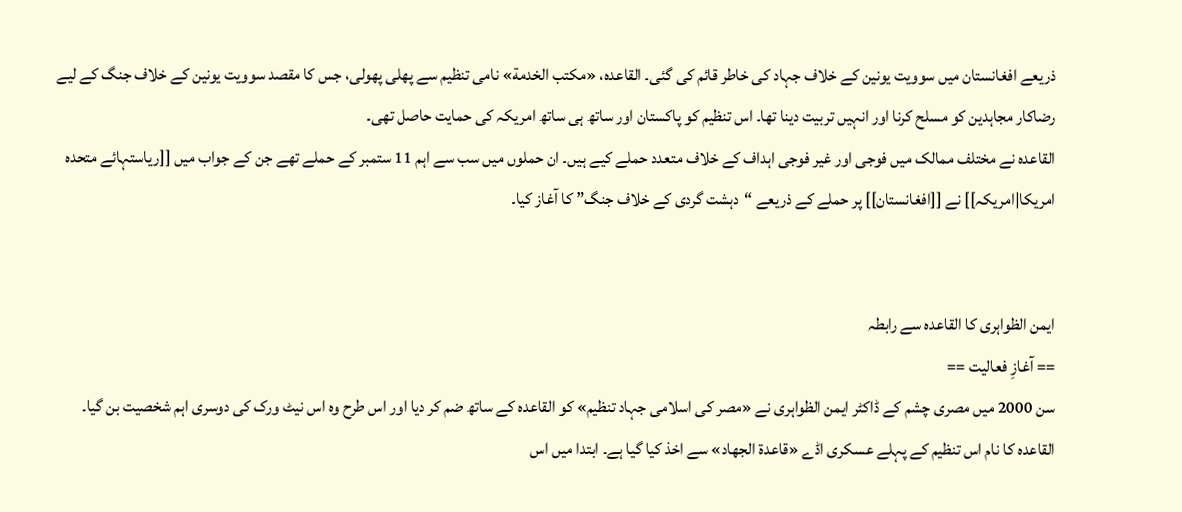ذریعے افغانستان میں سوویت یونین کے خلاف جہاد کی خاطر قائم کی گئی۔ القاعدہ، «مکتب الخدمة» نامی تنظیم سے پھلی پھولی، جس کا مقصد سوویت یونین کے خلاف جنگ کے لیے رضاکار مجاہدین کو مسلح کرنا اور انہیں تربیت دینا تھا۔ اس تنظیم کو پاکستان اور ساتھ ہی ساتھ امریکہ کی حمایت حاصل تھی۔
القاعدہ نے مختلف ممالک میں فوجی اور غیر فوجی اہداف کے خلاف متعدد حملے کیے ہیں۔ ان حملوں میں سب سے اہم 11 ستمبر کے حملے تھے جن کے جواب میں [[ریاستہائے متحدہ امریکا|امریکہ]] نے [[افغانستان]] پر حملے کے ذریعے “دہشت گردی کے خلاف جنگ” کا آغاز کیا۔


ایمن الظواہری کا القاعدہ سے رابطہ
== آغازِ فعالیت ==
سن 2000 میں مصری چشم کے ڈاکٹر ایمن الظواہری نے «مصر کی اسلامی جہاد تنظیم» کو القاعدہ کے ساتھ ضم کر دیا اور اس طرح وہ اس نیٹ ورک کی دوسری اہم شخصیت بن گیا۔
القاعدہ کا نام اس تنظیم کے پہلے عسکری اڈے «قاعدة الجهاد» سے اخذ کیا گیا ہے۔ ابتدا میں اس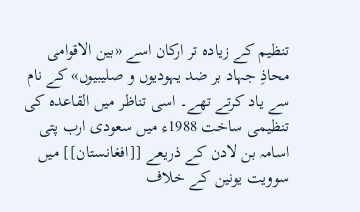تنظیم کے زیادہ تر ارکان اسے «بین الاقوامی محاذِ جہاد بر ضد یہودیوں و صلیبیوں» کے نام سے یاد کرتے تھے۔ اسی تناظر میں القاعدہ کی تنظیمی ساخت 1988ء میں سعودی ارب پتی اسامہ بن لادن کے ذریعے [[افغانستان]] میں سوویت یونین کے خلاف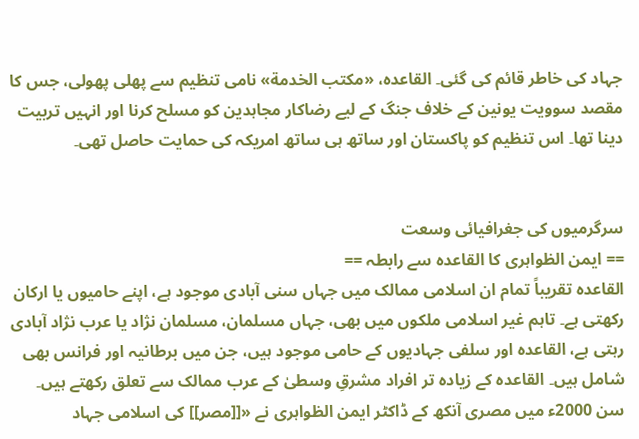جہاد کی خاطر قائم کی گئی۔ القاعدہ، «مکتب الخدمة» نامی تنظیم سے پھلی پھولی، جس کا مقصد سوویت یونین کے خلاف جنگ کے لیے رضاکار مجاہدین کو مسلح کرنا اور انہیں تربیت دینا تھا۔ اس تنظیم کو پاکستان اور ساتھ ہی ساتھ امریکہ کی حمایت حاصل تھی۔


سرگرمیوں کی جغرافیائی وسعت
== ایمن الظواہری کا القاعدہ سے رابطہ ==
القاعدہ تقریباً تمام ان اسلامی ممالک میں جہاں سنی آبادی موجود ہے، اپنے حامیوں یا ارکان رکھتی ہے۔ تاہم غیر اسلامی ملکوں میں بھی، جہاں مسلمان، مسلمان نژاد یا عرب نژاد آبادی رہتی ہے، القاعدہ اور سلفی جہادیوں کے حامی موجود ہیں، جن میں برطانیہ اور فرانس بھی شامل ہیں۔ القاعدہ کے زیادہ تر افراد مشرقِ وسطیٰ کے عرب ممالک سے تعلق رکھتے ہیں۔
سن 2000ء میں مصری آنکھ کے ڈاکٹر ایمن الظواہری نے «[[مصر]] کی اسلامی جہاد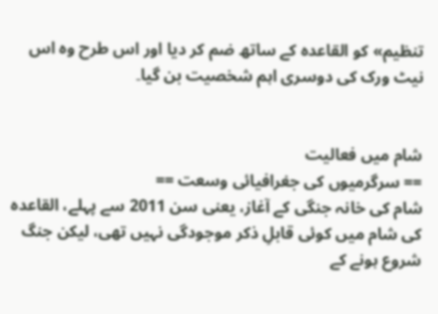تنظیم» کو القاعدہ کے ساتھ ضم کر دیا اور اس طرح وہ اس نیٹ ورک کی دوسری اہم شخصیت بن گیا۔


شام میں فعالیت
== سرگرمیوں کی جغرافیائی وسعت ==
شام کی خانہ جنگی کے آغاز، یعنی سن 2011 سے پہلے، القاعدہ کی شام میں کوئی قابلِ ذکر موجودگی نہیں تھی، لیکن جنگ شروع ہونے کے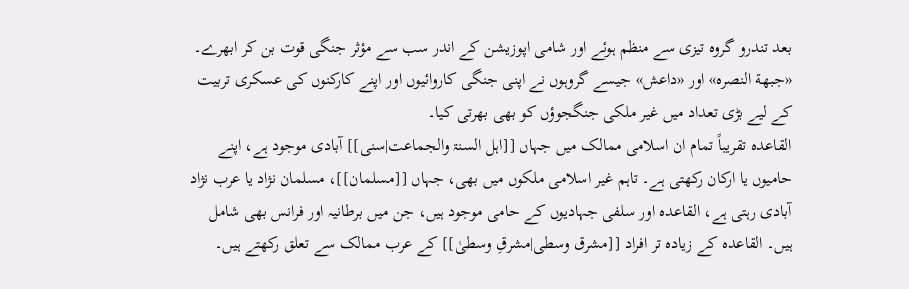بعد تندرو گروہ تیزی سے منظم ہوئے اور شامی اپوزیشن کے اندر سب سے مؤثر جنگی قوت بن کر ابھرے۔ «جبهة النصره» اور «داعش» جیسے گروہوں نے اپنی جنگی کاروائیوں اور اپنے کارکنوں کی عسکری تربیت کے لیے بڑی تعداد میں غیر ملکی جنگجوؤں کو بھی بھرتی کیا۔
القاعدہ تقریباً تمام ان اسلامی ممالک میں جہاں [[اہل السنۃ والجماعت|سنی]] آبادی موجود ہے، اپنے حامیوں یا ارکان رکھتی ہے۔ تاہم غیر اسلامی ملکوں میں بھی، جہاں [[مسلمان]]، مسلمان نژاد یا عرب نژاد آبادی رہتی ہے، القاعدہ اور سلفی جہادیوں کے حامی موجود ہیں، جن میں برطانیہ اور فرانس بھی شامل ہیں۔ القاعدہ کے زیادہ تر افراد [[مشرق وسطی|مشرقِ وسطیٰ]] کے عرب ممالک سے تعلق رکھتے ہیں۔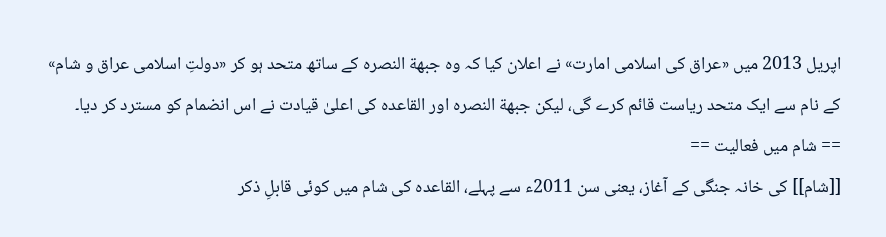اپریل 2013 میں «عراق کی اسلامی امارت» نے اعلان کیا کہ وہ جبهة النصره کے ساتھ متحد ہو کر «دولتِ اسلامی عراق و شام» کے نام سے ایک متحد ریاست قائم کرے گی، لیکن جبهة النصره اور القاعدہ کی اعلیٰ قیادت نے اس انضمام کو مسترد کر دیا۔
== شام میں فعالیت ==
[[شام]] کی خانہ جنگی کے آغاز، یعنی سن 2011ء سے پہلے، القاعدہ کی شام میں کوئی قابلِ ذکر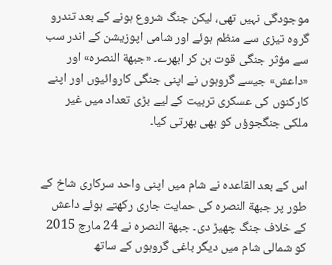موجودگی نہیں تھی، لیکن جنگ شروع ہونے کے بعد تندرو گروہ تیزی سے منظم ہوئے اور شامی اپوزیشن کے اندر سب سے مؤثر جنگی قوت بن کر ابھرے۔ «جبهة النصره» اور «داعش» جیسے گروہوں نے اپنی جنگی کاروائیوں اور اپنے کارکنوں کی عسکری تربیت کے لیے بڑی تعداد میں غیر ملکی جنگجوؤں کو بھی بھرتی کیا۔


اس کے بعد القاعدہ نے شام میں اپنی واحد سرکاری شاخ کے طور پر جبهة النصره کی حمایت جاری رکھتے ہوئے داعش کے خلاف جنگ چھیڑ دی۔ جبهة النصره نے 24 مارچ 2015 کو شمالی شام میں دیگر باغی گروہوں کے ساتھ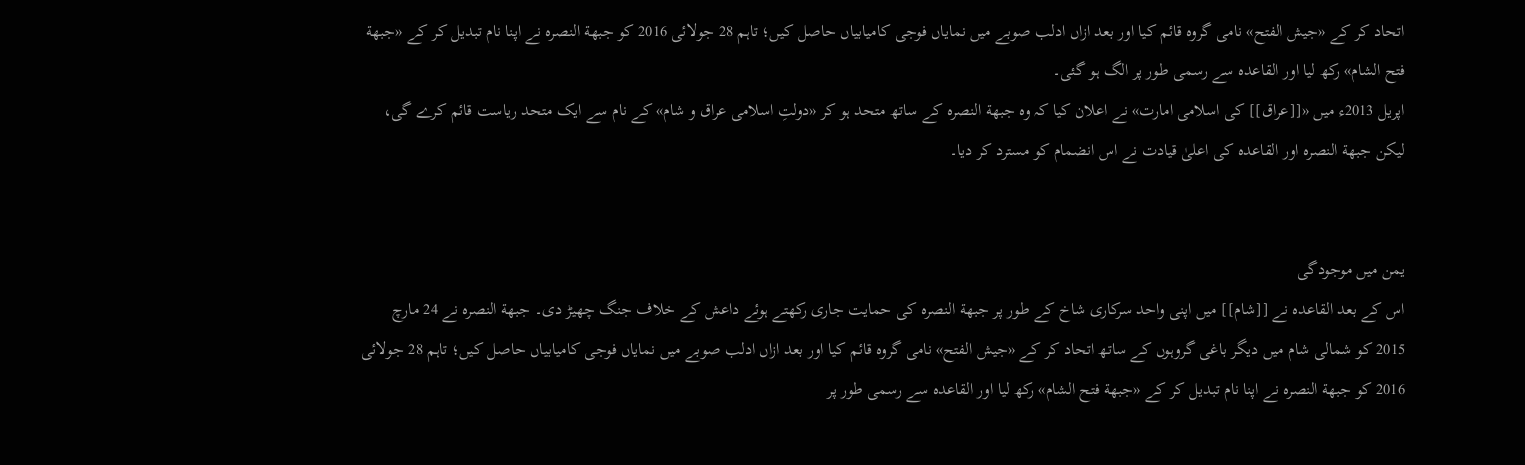اتحاد کر کے «جیش الفتح» نامی گروہ قائم کیا اور بعد ازاں ادلب صوبے میں نمایاں فوجی کامیابیاں حاصل کیں؛ تاہم 28 جولائی 2016 کو جبهة النصره نے اپنا نام تبدیل کر کے «جبهة فتح الشام» رکھ لیا اور القاعدہ سے رسمی طور پر الگ ہو گئی۔
اپریل 2013ء میں «[[عراق]] کی اسلامی امارت» نے اعلان کیا کہ وہ جبهة النصره کے ساتھ متحد ہو کر «دولتِ اسلامی عراق و شام» کے نام سے ایک متحد ریاست قائم کرے گی، لیکن جبهة النصره اور القاعدہ کی اعلیٰ قیادت نے اس انضمام کو مسترد کر دیا۔


یمن میں موجودگی
اس کے بعد القاعدہ نے [[شام]] میں اپنی واحد سرکاری شاخ کے طور پر جبهة النصره کی حمایت جاری رکھتے ہوئے داعش کے خلاف جنگ چھیڑ دی۔ جبهة النصره نے 24 مارچ 2015 کو شمالی شام میں دیگر باغی گروہوں کے ساتھ اتحاد کر کے «جیش الفتح» نامی گروہ قائم کیا اور بعد ازاں ادلب صوبے میں نمایاں فوجی کامیابیاں حاصل کیں؛ تاہم 28 جولائی 2016 کو جبهة النصره نے اپنا نام تبدیل کر کے «جبهة فتح الشام» رکھ لیا اور القاعدہ سے رسمی طور پر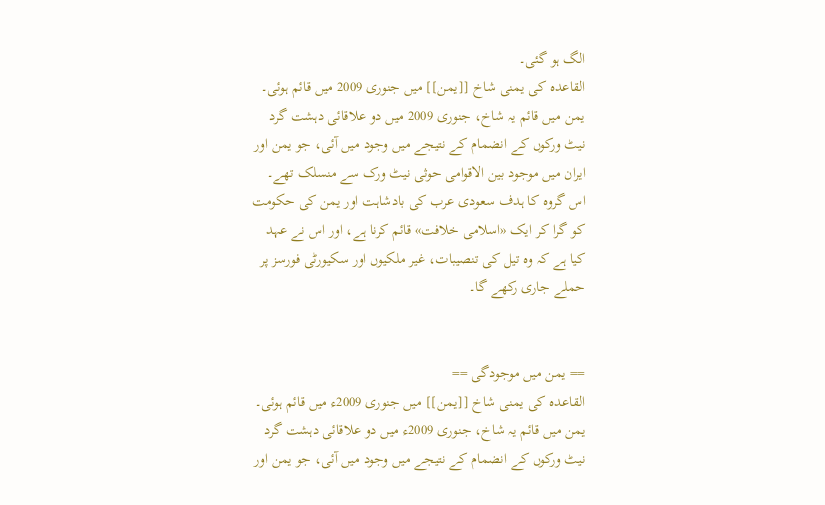الگ ہو گئی۔
القاعدہ کی یمنی شاخ [[یمن]] میں جنوری 2009 میں قائم ہوئی۔ یمن میں قائم یہ شاخ، جنوری 2009 میں دو علاقائی دہشت گرد نیٹ ورکوں کے انضمام کے نتیجے میں وجود میں آئی، جو یمن اور ایران میں موجود بین الاقوامی حوثی نیٹ ورک سے منسلک تھے۔ اس گروہ کا ہدف سعودی عرب کی بادشاہت اور یمن کی حکومت کو گرا کر ایک «اسلامی خلافت» قائم کرنا ہے، اور اس نے عہد کیا ہے کہ وہ تیل کی تنصیبات، غیر ملکیوں اور سکیورٹی فورسز پر حملے جاری رکھے گا۔


== یمن میں موجودگی ==
القاعدہ کی یمنی شاخ [[یمن]] میں جنوری 2009ء میں قائم ہوئی۔ یمن میں قائم یہ شاخ، جنوری 2009ء میں دو علاقائی دہشت گرد نیٹ ورکوں کے انضمام کے نتیجے میں وجود میں آئی، جو یمن اور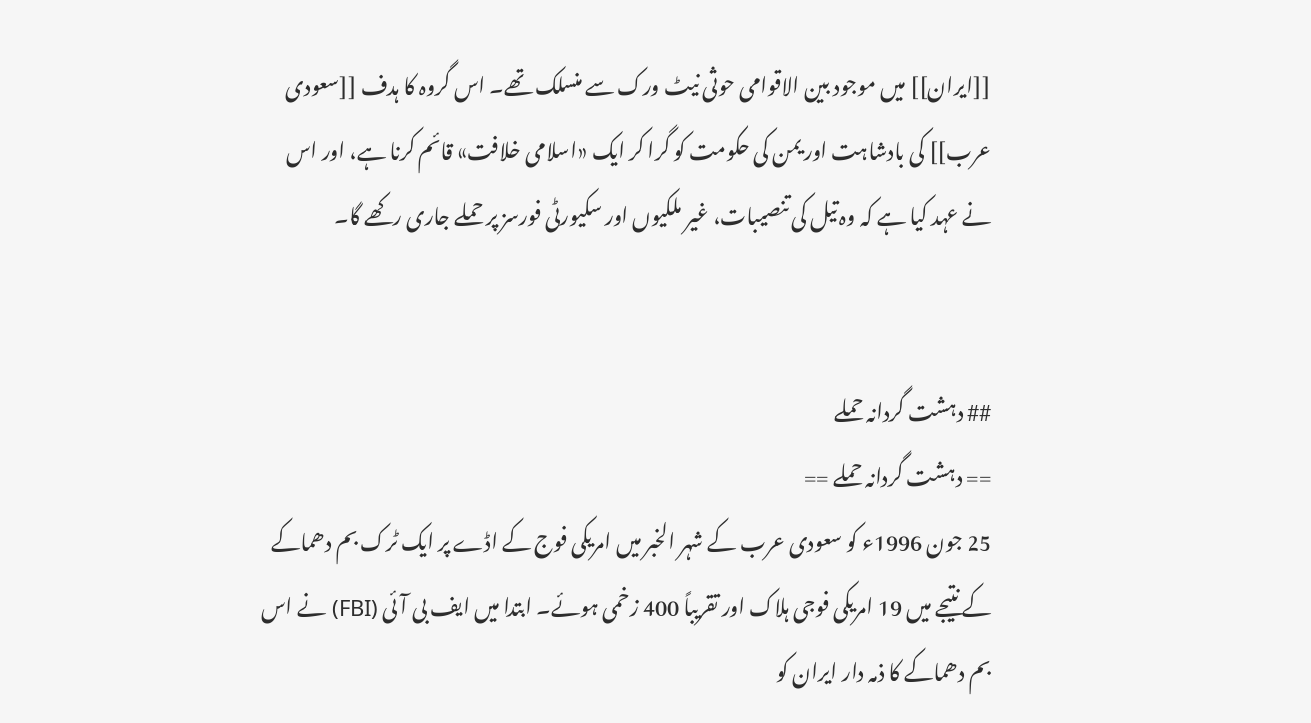[[ایران]] میں موجود بین الاقوامی حوثی نیٹ ورک سے منسلک تھے۔ اس گروہ کا ہدف [[سعودی عرب]] کی بادشاہت اور یمن کی حکومت کو گرا کر ایک «اسلامی خلافت» قائم کرنا ہے، اور اس نے عہد کیا ہے کہ وہ تیل کی تنصیبات، غیر ملکیوں اور سکیورٹی فورسز پر حملے جاری رکھے گا۔


## دہشت گردانہ حملے
== دہشت گردانہ حملے ==
25 جون 1996ء کو سعودی عرب کے شہر الخبر میں امریکی فوج کے اڈے پر ایک ٹرک بم دھماکے کے نتیجے میں 19 امریکی فوجی ہلاک اور تقریباً 400 زخمی ہوئے۔ ابتدا میں ایف بی آئی (FBI) نے اس بم دھماکے کا ذمہ دار ایران کو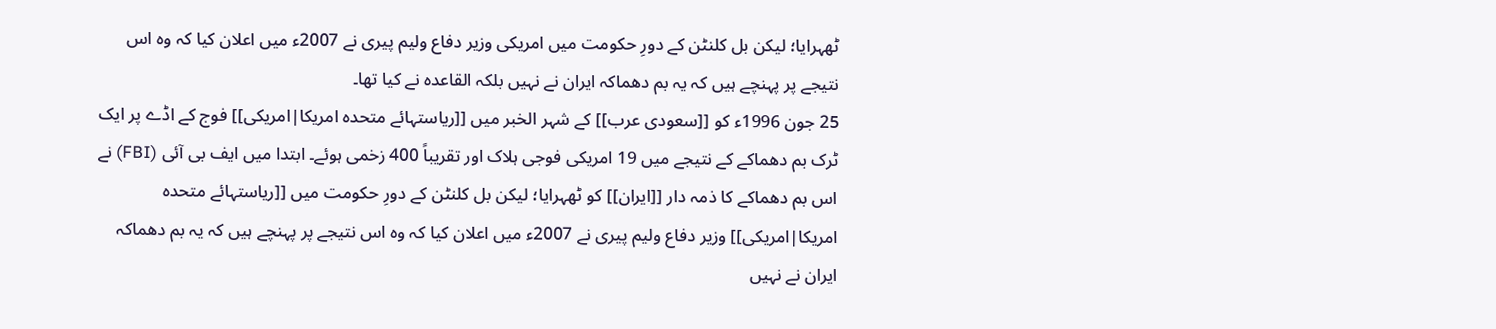ٹھہرایا؛ لیکن بل کلنٹن کے دورِ حکومت میں امریکی وزیر دفاع ولیم پیری نے 2007ء میں اعلان کیا کہ وہ اس نتیجے پر پہنچے ہیں کہ یہ بم دھماکہ ایران نے نہیں بلکہ القاعدہ نے کیا تھا۔
25 جون 1996ء کو [[سعودی عرب]] کے شہر الخبر میں [[ریاستہائے متحدہ امریکا|امریکی]] فوج کے اڈے پر ایک ٹرک بم دھماکے کے نتیجے میں 19 امریکی فوجی ہلاک اور تقریباً 400 زخمی ہوئے۔ ابتدا میں ایف بی آئی (FBI) نے اس بم دھماکے کا ذمہ دار [[ایران]] کو ٹھہرایا؛ لیکن بل کلنٹن کے دورِ حکومت میں [[ریاستہائے متحدہ امریکا|امریکی]] وزیر دفاع ولیم پیری نے 2007ء میں اعلان کیا کہ وہ اس نتیجے پر پہنچے ہیں کہ یہ بم دھماکہ ایران نے نہیں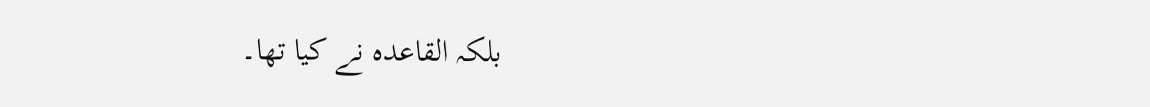بلکہ القاعدہ نے کیا تھا۔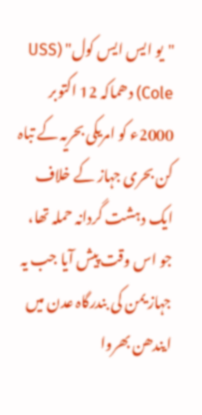"یو ایس ایس کول" (USS Cole) دھماکہ 12 اکتوبر 2000ء کو امریکی بحریہ کے تباہ کن بحری جہاز کے خلاف ایک دہشت گردانہ حملہ تھا، جو اس وقت پیش آیا جب یہ جہاز یمن کی بندرگاہ عدن میں ایندھن بھروا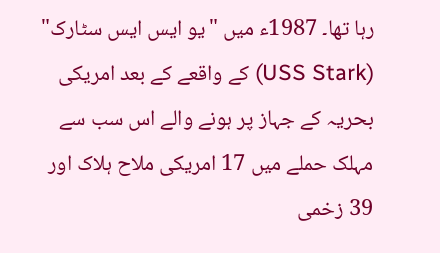رہا تھا۔ 1987ء میں "یو ایس ایس سٹارک" (USS Stark) کے واقعے کے بعد امریکی بحریہ کے جہاز پر ہونے والے اس سب سے مہلک حملے میں 17 امریکی ملاح ہلاک اور 39 زخمی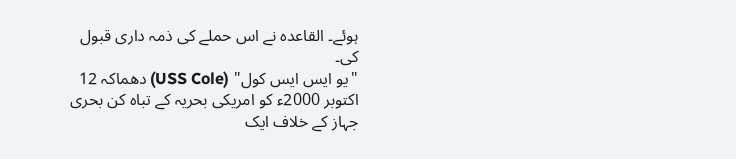ہوئے۔ القاعدہ نے اس حملے کی ذمہ داری قبول کی۔
"یو ایس ایس کول" (USS Cole) دھماکہ 12 اکتوبر 2000ء کو امریکی بحریہ کے تباہ کن بحری جہاز کے خلاف ایک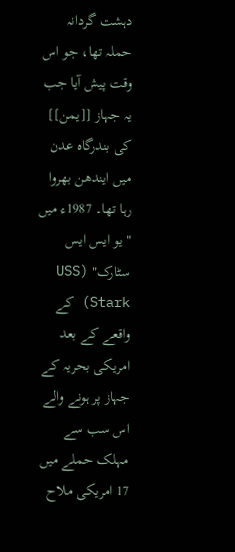دہشت گردانہ حملہ تھا، جو اس وقت پیش آیا جب یہ جہاز [[یمن]] کی بندرگاہ عدن میں ایندھن بھروا رہا تھا۔ 1987ء میں "یو ایس ایس سٹارک" (USS Stark) کے واقعے کے بعد امریکی بحریہ کے جہاز پر ہونے والے اس سب سے مہلک حملے میں 17 امریکی ملاح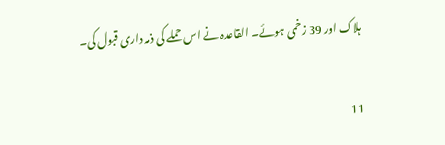ہلاک اور 39 زخمی ہوئے۔ القاعدہ نے اس حملے کی ذمہ داری قبول کی۔


11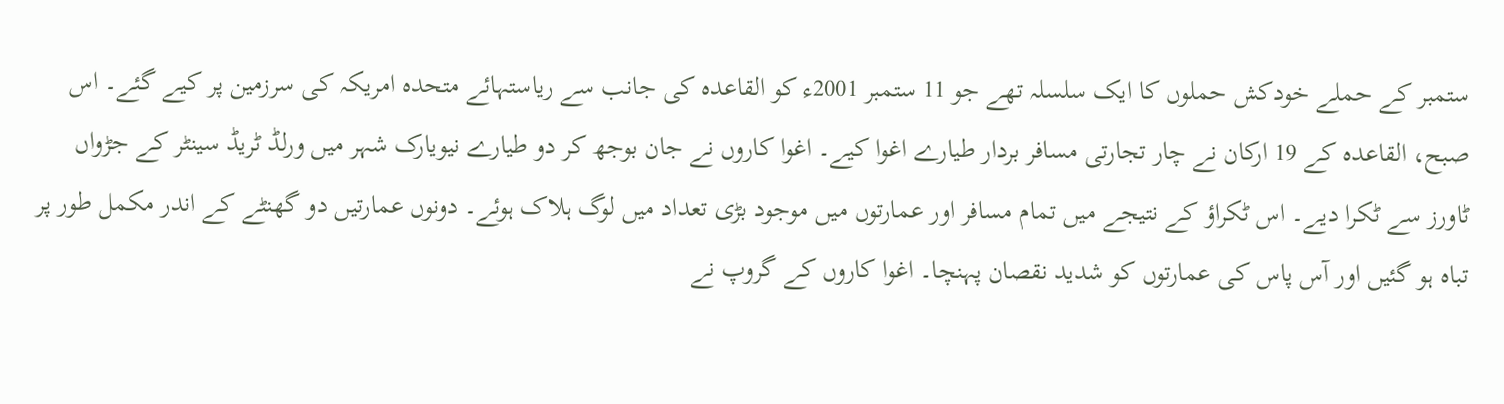ستمبر کے حملے خودکش حملوں کا ایک سلسلہ تھے جو 11 ستمبر 2001ء کو القاعدہ کی جانب سے ریاستہائے متحدہ امریکہ کی سرزمین پر کیے گئے۔ اس صبح، القاعدہ کے 19 ارکان نے چار تجارتی مسافر بردار طیارے اغوا کیے۔ اغوا کاروں نے جان بوجھ کر دو طیارے نیویارک شہر میں ورلڈ ٹریڈ سینٹر کے جڑواں ٹاورز سے ٹکرا دیے۔ اس ٹکراؤ کے نتیجے میں تمام مسافر اور عمارتوں میں موجود بڑی تعداد میں لوگ ہلاک ہوئے۔ دونوں عمارتیں دو گھنٹے کے اندر مکمل طور پر تباہ ہو گئیں اور آس پاس کی عمارتوں کو شدید نقصان پہنچا۔ اغوا کاروں کے گروپ نے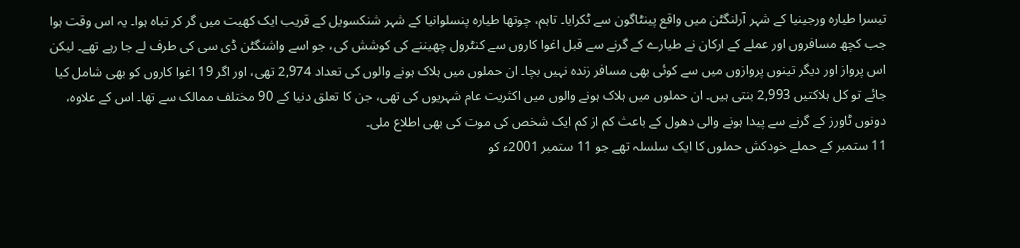تیسرا طیارہ ورجینیا کے شہر آرلنگٹن میں واقع پینٹاگون سے ٹکرایا۔ تاہم، چوتھا طیارہ پنسلوانیا کے شہر شنکسویل کے قریب ایک کھیت میں گر کر تباہ ہوا۔ یہ اس وقت ہوا جب کچھ مسافروں اور عملے کے ارکان نے طیارے کے گرنے سے قبل اغوا کاروں سے کنٹرول چھیننے کی کوشش کی، جو اسے واشنگٹن ڈی سی کی طرف لے جا رہے تھے۔ لیکن اس پرواز اور دیگر تینوں پروازوں میں سے کوئی بھی مسافر زندہ نہیں بچا۔ ان حملوں میں ہلاک ہونے والوں کی تعداد 2,974 تھی، اور اگر 19 اغوا کاروں کو بھی شامل کیا جائے تو کل ہلاکتیں 2,993 بنتی ہیں۔ ان حملوں میں ہلاک ہونے والوں میں اکثریت عام شہریوں کی تھی، جن کا تعلق دنیا کے 90 مختلف ممالک سے تھا۔ اس کے علاوہ، دونوں ٹاورز کے گرنے سے پیدا ہونے والی دھول کے باعث کم از کم ایک شخص کی موت کی بھی اطلاع ملی۔
11 ستمبر کے حملے خودکش حملوں کا ایک سلسلہ تھے جو 11 ستمبر 2001ء کو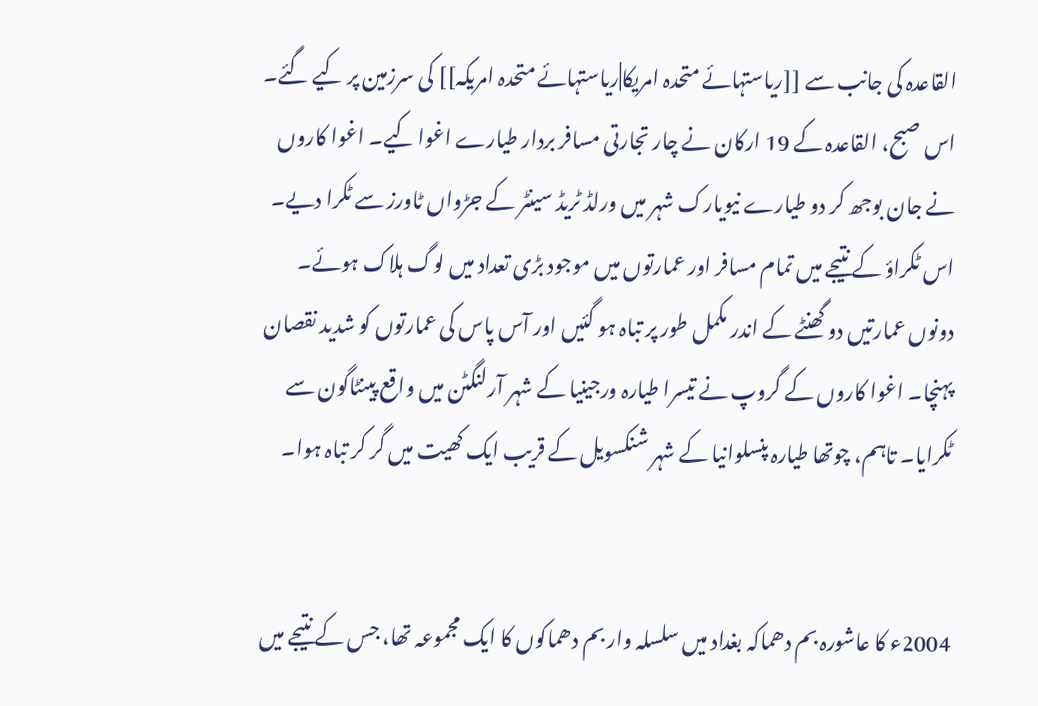القاعدہ کی جانب سے [[ریاستہائے متحدہ امریکا|ریاستہائے متحدہ امریکہ]] کی سرزمین پر کیے گئے۔ اس صبح، القاعدہ کے 19 ارکان نے چار تجارتی مسافر بردار طیارے اغوا کیے۔ اغوا کاروں نے جان بوجھ کر دو طیارے نیویارک شہر میں ورلڈ ٹریڈ سینٹر کے جڑواں ٹاورز سے ٹکرا دیے۔ اس ٹکراؤ کے نتیجے میں تمام مسافر اور عمارتوں میں موجود بڑی تعداد میں لوگ ہلاک ہوئے۔ دونوں عمارتیں دو گھنٹے کے اندر مکمل طور پر تباہ ہو گئیں اور آس پاس کی عمارتوں کو شدید نقصان پہنچا۔ اغوا کاروں کے گروپ نے تیسرا طیارہ ورجینیا کے شہر آرلنگٹن میں واقع پینٹاگون سے ٹکرایا۔ تاہم، چوتھا طیارہ پنسلوانیا کے شہر شنکسویل کے قریب ایک کھیت میں گر کر تباہ ہوا۔


2004ء کا عاشورہ بم دھماکہ بغداد میں سلسلہ وار بم دھماکوں کا ایک مجموعہ تھا، جس کے نتیجے میں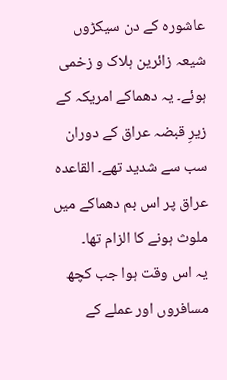عاشورہ کے دن سیکڑوں شیعہ زائرین ہلاک و زخمی ہوئے۔ یہ دھماکے امریکہ کے زیرِ قبضہ عراق کے دوران سب سے شدید تھے۔ القاعدہ عراق پر اس بم دھماکے میں ملوث ہونے کا الزام تھا۔
یہ اس وقت ہوا جب کچھ مسافروں اور عملے کے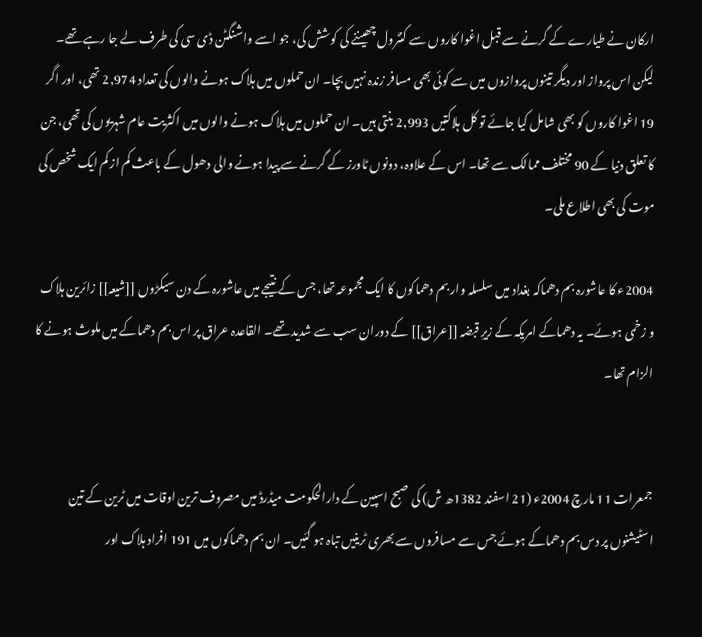ارکان نے طیارے کے گرنے سے قبل اغوا کاروں سے کنٹرول چھیننے کی کوشش کی، جو اسے واشنگٹن ڈی سی کی طرف لے جا رہے تھے۔ لیکن اس پرواز اور دیگر تینوں پروازوں میں سے کوئی بھی مسافر زندہ نہیں بچا۔ ان حملوں میں ہلاک ہونے والوں کی تعداد 2,974 تھی، اور اگر 19 اغوا کاروں کو بھی شامل کیا جائے تو کل ہلاکتیں 2,993 بنتی ہیں۔ ان حملوں میں ہلاک ہونے والوں میں اکثریت عام شہریوں کی تھی، جن کا تعلق دنیا کے 90 مختلف ممالک سے تھا۔ اس کے علاوہ، دونوں ٹاورز کے گرنے سے پیدا ہونے والی دھول کے باعث کم از کم ایک شخص کی موت کی بھی اطلاع ملی۔

2004ء کا عاشورہ بم دھماکہ بغداد میں سلسلہ وار بم دھماکوں کا ایک مجموعہ تھا، جس کے نتیجے میں عاشورہ کے دن سیکڑوں [[شیعہ]] زائرین ہلاک و زخمی ہوئے۔ یہ دھماکے امریکہ کے زیرِ قبضہ [[عراق]] کے دوران سب سے شدید تھے۔ القاعدہ عراق پر اس بم دھماکے میں ملوث ہونے کا الزام تھا۔


جمعرات 11 مارچ 2004ء (21 اسفند 1382ھ ش) کی صبح اسپین کے دارالحکومت میڈرڈ میں مصروف ترین اوقات میں ٹرین کے تین اسٹیشنوں پر دس بم دھماکے ہوئے جس سے مسافروں سے بھری ٹرینیں تباہ ہو گئیں۔ ان بم دھماکوں میں 191 افراد ہلاک اور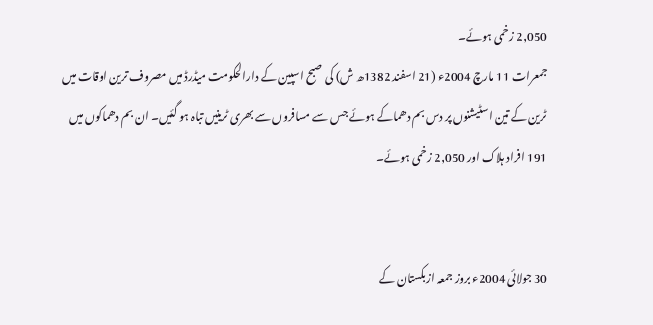2,050 زخمی ہوئے۔
جمعرات 11 مارچ 2004ء (21 اسفند 1382ھ ش) کی صبح اسپین کے دارالحکومت میڈرڈ میں مصروف ترین اوقات میں ٹرین کے تین اسٹیشنوں پر دس بم دھماکے ہوئے جس سے مسافروں سے بھری ٹرینیں تباہ ہو گئیں۔ ان بم دھماکوں میں 191 افراد ہلاک اور 2,050 زخمی ہوئے۔


30 جولائی 2004ء بروز جمعہ ازبکستان کے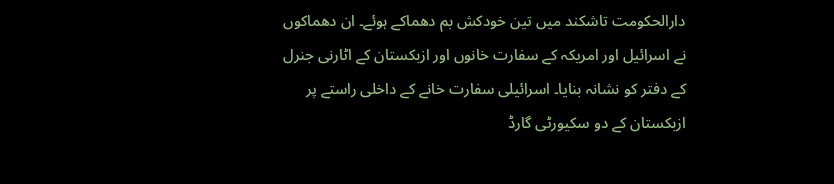دارالحکومت تاشکند میں تین خودکش بم دھماکے ہوئے۔ ان دھماکوں نے اسرائیل اور امریکہ کے سفارت خانوں اور ازبکستان کے اٹارنی جنرل کے دفتر کو نشانہ بنایا۔ اسرائیلی سفارت خانے کے داخلی راستے پر ازبکستان کے دو سکیورٹی گارڈ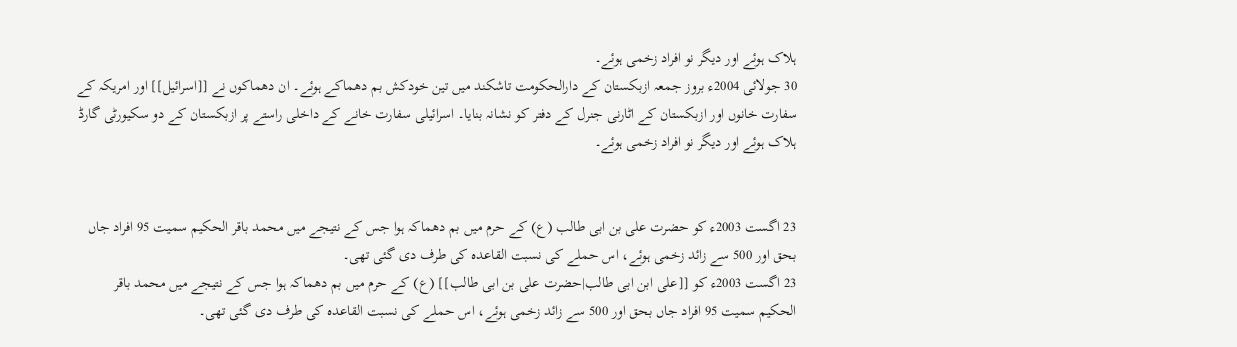ہلاک ہوئے اور دیگر نو افراد زخمی ہوئے۔
30 جولائی 2004ء بروز جمعہ ازبکستان کے دارالحکومت تاشکند میں تین خودکش بم دھماکے ہوئے۔ ان دھماکوں نے [[اسرائیل]] اور امریکہ کے سفارت خانوں اور ازبکستان کے اٹارنی جنرل کے دفتر کو نشانہ بنایا۔ اسرائیلی سفارت خانے کے داخلی راستے پر ازبکستان کے دو سکیورٹی گارڈ ہلاک ہوئے اور دیگر نو افراد زخمی ہوئے۔


23 اگست 2003ء کو حضرت علی بن ابی طالب (ع) کے حرم میں بم دھماکہ ہوا جس کے نتیجے میں محمد باقر الحکیم سمیت 95 افراد جاں بحق اور 500 سے زائد زخمی ہوئے، اس حملے کی نسبت القاعدہ کی طرف دی گئی تھی۔
23 اگست 2003ء کو [[علی ابن ابی طالب|حضرت علی بن ابی طالب]] (ع) کے حرم میں بم دھماکہ ہوا جس کے نتیجے میں محمد باقر الحکیم سمیت 95 افراد جاں بحق اور 500 سے زائد زخمی ہوئے، اس حملے کی نسبت القاعدہ کی طرف دی گئی تھی۔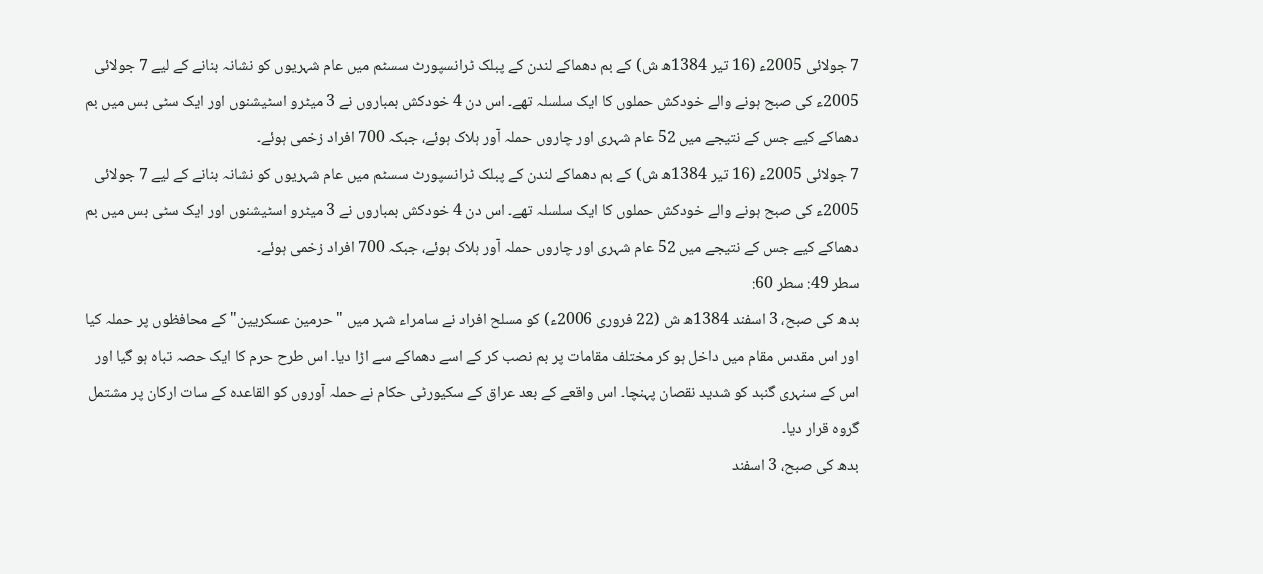7 جولائی 2005ء (16 تیر 1384ھ ش) کے بم دھماکے لندن کے پبلک ٹرانسپورٹ سسٹم میں عام شہریوں کو نشانہ بنانے کے لیے 7 جولائی 2005ء کی صبح ہونے والے خودکش حملوں کا ایک سلسلہ تھے۔ اس دن 4 خودکش بمباروں نے 3 میٹرو اسٹیشنوں اور ایک سٹی بس میں بم دھماکے کیے جس کے نتیجے میں 52 عام شہری اور چاروں حملہ آور ہلاک ہوئے، جبکہ 700 افراد زخمی ہوئے۔
7 جولائی 2005ء (16 تیر 1384ھ ش) کے بم دھماکے لندن کے پبلک ٹرانسپورٹ سسٹم میں عام شہریوں کو نشانہ بنانے کے لیے 7 جولائی 2005ء کی صبح ہونے والے خودکش حملوں کا ایک سلسلہ تھے۔ اس دن 4 خودکش بمباروں نے 3 میٹرو اسٹیشنوں اور ایک سٹی بس میں بم دھماکے کیے جس کے نتیجے میں 52 عام شہری اور چاروں حملہ آور ہلاک ہوئے، جبکہ 700 افراد زخمی ہوئے۔
سطر 49: سطر 60:
بدھ کی صبح، 3 اسفند 1384ھ ش (22 فروری 2006ء) کو مسلح افراد نے سامراء شہر میں "حرمین عسکریین" کے محافظوں پر حملہ کیا اور اس مقدس مقام میں داخل ہو کر مختلف مقامات پر بم نصب کر کے اسے دھماکے سے اڑا دیا۔ اس طرح حرم کا ایک حصہ تباہ ہو گیا اور اس کے سنہری گنبد کو شدید نقصان پہنچا۔ اس واقعے کے بعد عراق کے سکیورٹی حکام نے حملہ آوروں کو القاعدہ کے سات ارکان پر مشتمل گروہ قرار دیا۔
بدھ کی صبح، 3 اسفند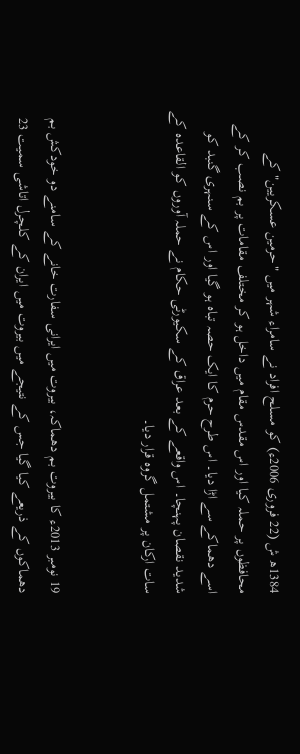1384ھ ش (22 فروری 2006ء) کو مسلح افراد نے سامراء شہر میں "حرمین عسکریین" کے محافظوں پر حملہ کیا اور اس مقدس مقام میں داخل ہو کر مختلف مقامات پر بم نصب کر کے اسے دھماکے سے اڑا دیا۔ اس طرح حرم کا ایک حصہ تباہ ہو گیا اور اس کے سنہری گنبد کو شدید نقصان پہنچا۔ اس واقعے کے بعد عراق کے سکیورٹی حکام نے حملہ آوروں کو القاعدہ کے سات ارکان پر مشتمل گروہ قرار دیا۔


19 نومبر 2013ء کا بیروت بم دھماکہ، بیروت میں ایرانی سفارت خانے کے سامنے دو خودکش بم دھماکوں کے ذریعے کیا گیا جس کے نتیجے میں بیروت میں ایران کے کلچرل اتاشی سمیت 23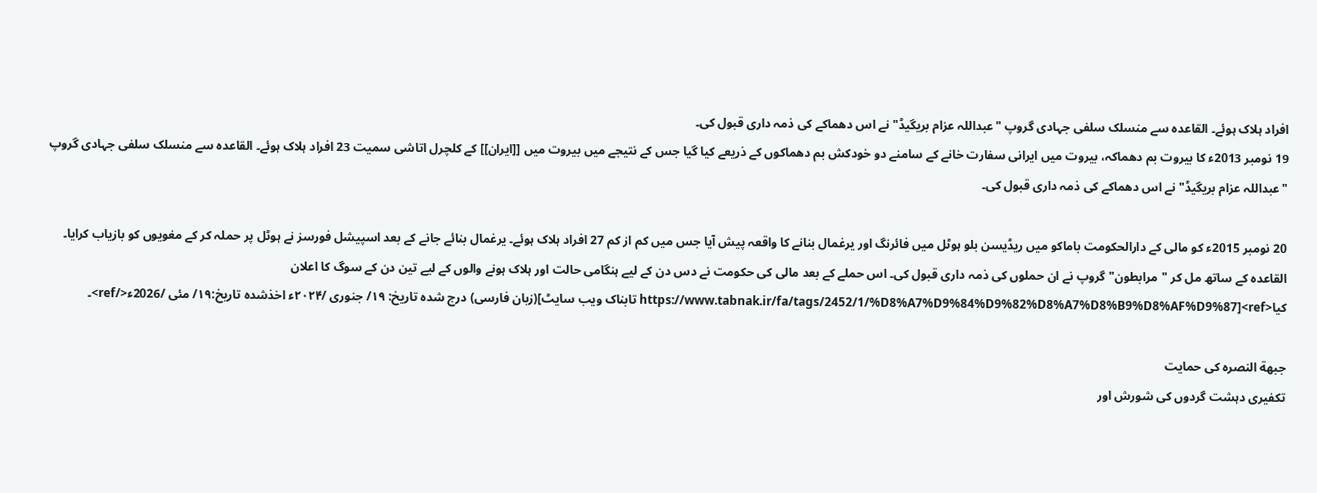افراد ہلاک ہوئے۔ القاعدہ سے منسلک سلفی جہادی گروپ "عبداللہ عزام بریگیڈ" نے اس دھماکے کی ذمہ داری قبول کی۔
19 نومبر 2013ء کا بیروت بم دھماکہ، بیروت میں ایرانی سفارت خانے کے سامنے دو خودکش بم دھماکوں کے ذریعے کیا گیا جس کے نتیجے میں بیروت میں [[ایران]] کے کلچرل اتاشی سمیت 23 افراد ہلاک ہوئے۔ القاعدہ سے منسلک سلفی جہادی گروپ "عبداللہ عزام بریگیڈ" نے اس دھماکے کی ذمہ داری قبول کی۔

20 نومبر 2015ء کو مالی کے دارالحکومت باماکو میں ریڈیسن بلو ہوٹل میں فائرنگ اور یرغمال بنانے کا واقعہ پیش آیا جس میں کم از کم 27 افراد ہلاک ہوئے۔ یرغمال بنائے جانے کے بعد اسپیشل فورسز نے ہوٹل پر حملہ کر کے مغویوں کو بازیاب کرایا۔ القاعدہ کے ساتھ مل کر "مرابطون" گروپ نے ان حملوں کی ذمہ داری قبول کی۔ اس حملے کے بعد مالی کی حکومت نے دس دن کے لیے ہنگامی حالت اور ہلاک ہونے والوں کے لیے تین دن کے سوگ کا اعلان کیا<ref>[https://www.tabnak.ir/fa/tags/2452/1/%D8%A7%D9%84%D9%82%D8%A7%D8%B9%D8%AF%D9%87 تابناک ویب سایٹ](زبان فارسی) درج شده تاریخ: ۱۹/ جنوری /۲۰۲۴ء اخذشده تاریخ:۱۹/ مئی /2026ء</ref>۔

جبهة النصره کی حمایت
تکفیری دہشت گردوں کی شورش اور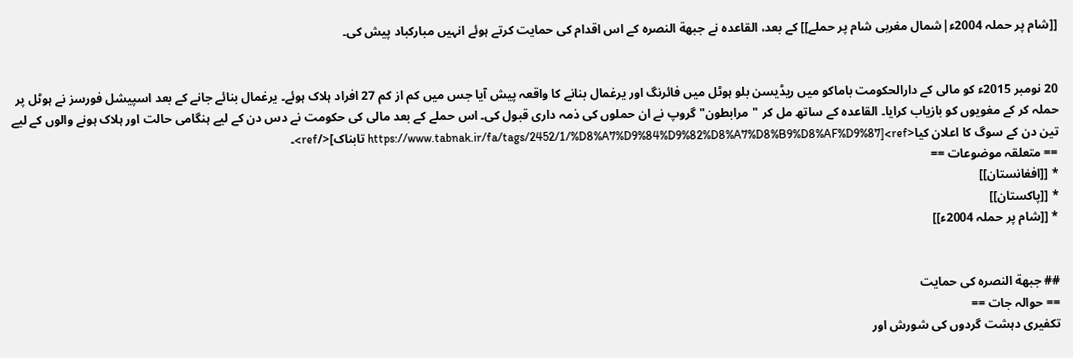[[شام پر حملہ 2004ء|شمال مغربی شام پر حملے]] کے بعد، القاعدہ نے جبهة النصره کے اس اقدام کی حمایت کرتے ہوئے انہیں مبارکباد پیش کی۔


20 نومبر 2015ء کو مالی کے دارالحکومت باماکو میں ریڈیسن بلو ہوٹل میں فائرنگ اور یرغمال بنانے کا واقعہ پیش آیا جس میں کم از کم 27 افراد ہلاک ہوئے۔ یرغمال بنائے جانے کے بعد اسپیشل فورسز نے ہوٹل پر حملہ کر کے مغویوں کو بازیاب کرایا۔ القاعدہ کے ساتھ مل کر "مرابطون" گروپ نے ان حملوں کی ذمہ داری قبول کی۔ اس حملے کے بعد مالی کی حکومت نے دس دن کے لیے ہنگامی حالت اور ہلاک ہونے والوں کے لیے تین دن کے سوگ کا اعلان کیا<ref>[https://www.tabnak.ir/fa/tags/2452/1/%D8%A7%D9%84%D9%82%D8%A7%D8%B9%D8%AF%D9%87 تابناک]</ref>۔
== متعلقہ موضوعات ==
* [[افغانستان]]
* [[پاکستان]]
* [[شام پر حملہ 2004ء]]


## جبهة النصره کی حمایت
== حوالہ جات ==
تکفیری دہشت گردوں کی شورش اور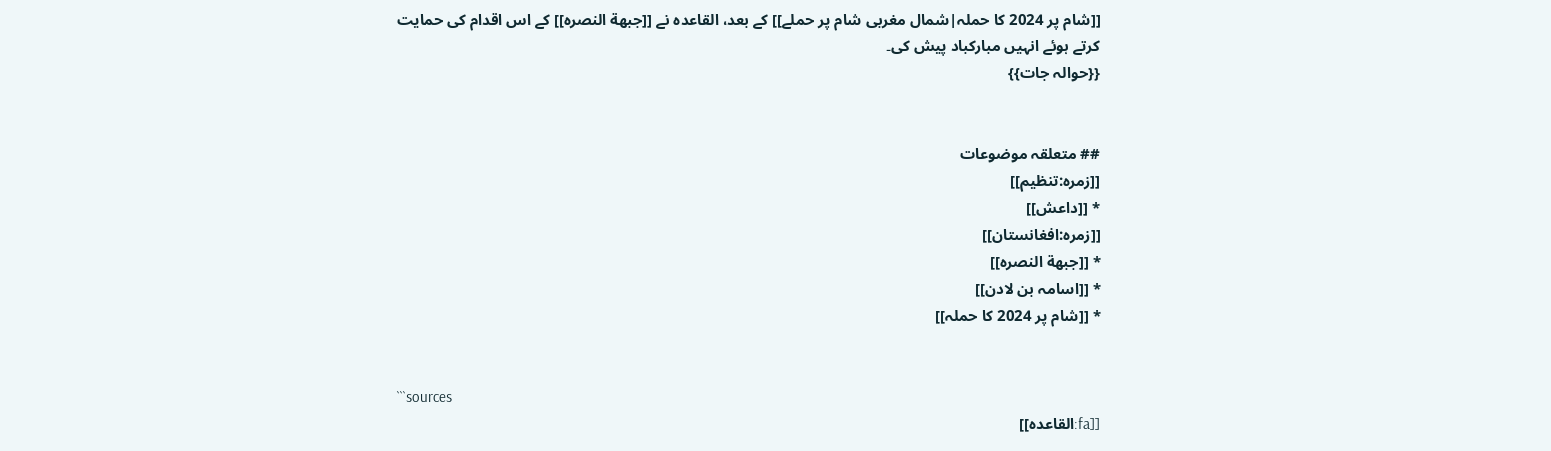[[شام پر 2024 کا حملہ|شمال مغربی شام پر حملے]] کے بعد، القاعدہ نے [[جبهة النصره]] کے اس اقدام کی حمایت کرتے ہوئے انہیں مبارکباد پیش کی۔
{{حوالہ جات}}


## متعلقہ موضوعات
[[زمرہ:تنظیم]]
* [[داعش]]
[[زمرہ:افغانستان]]
* [[جبهة النصره]]
* [[اسامہ بن لادن]]
* [[شام پر 2024 کا حملہ]]


```sources
[[fa:القاعده]]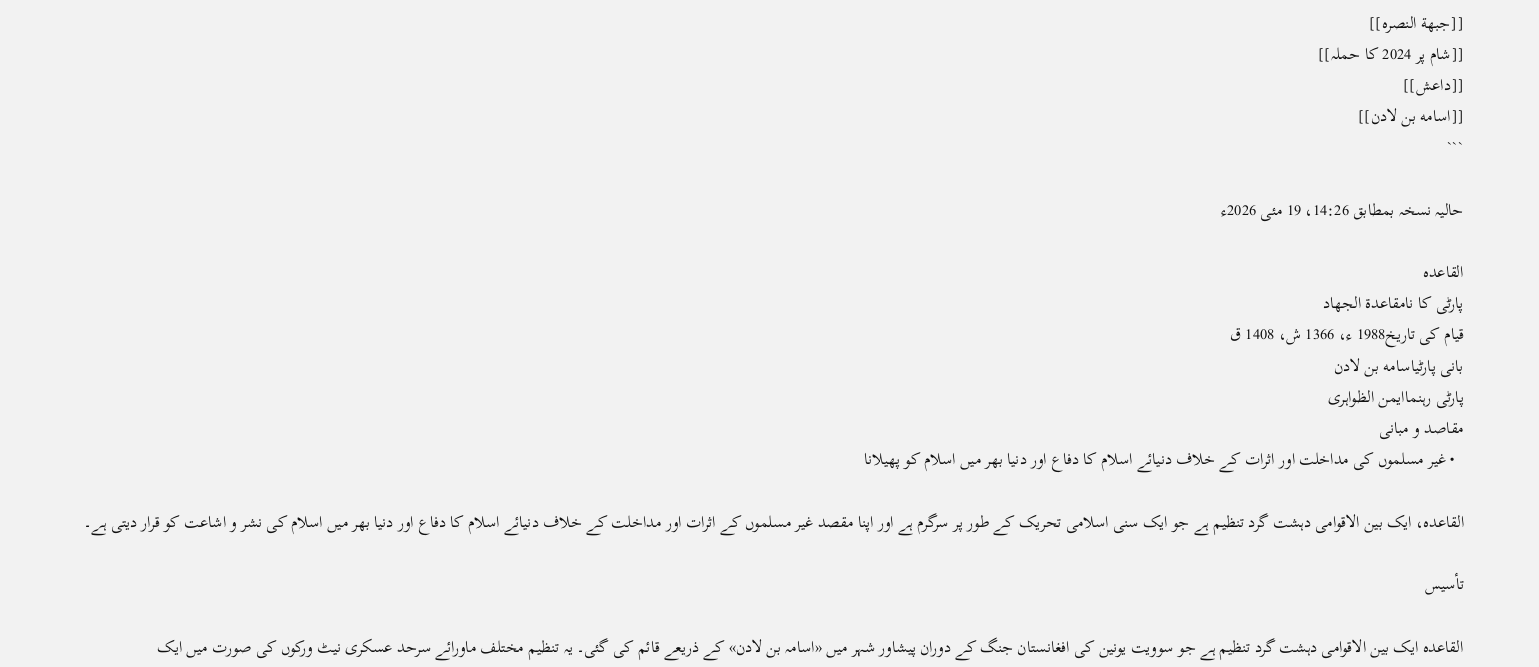[[جبهة النصره]]
[[شام پر 2024 کا حملہ]]
[[داعش]]
[[اسامه بن لادن]]
```

حالیہ نسخہ بمطابق 14:26، 19 مئی 2026ء

القاعدہ
پارٹی کا نامقاعدة الجهاد
قیام کی تاریخ1988 ء، 1366 ش، 1408 ق
بانی پارٹیاسامه بن لادن
پارٹی رہنماایمن الظواہری
مقاصد و مبانی
  • غیر مسلموں کی مداخلت اور اثرات کے خلاف دنیائے اسلام کا دفاع اور دنیا بھر میں اسلام کو پھیلانا

القاعده، ایک بین الاقوامی دہشت گرد تنظیم ہے جو ایک سنی اسلامی تحریک کے طور پر سرگرم ہے اور اپنا مقصد غیر مسلموں کے اثرات اور مداخلت کے خلاف دنیائے اسلام کا دفاع اور دنیا بھر میں اسلام کی نشر و اشاعت کو قرار دیتی ہے۔

تأسیس

القاعدہ ایک بین الاقوامی دہشت گرد تنظیم ہے جو سوویت یونین کی افغانستان جنگ کے دوران پیشاور شہر میں «اسامہ بن لادن» کے ذریعے قائم کی گئی۔ یہ تنظیم مختلف ماورائے سرحد عسکری نیٹ ورکوں کی صورت میں ایک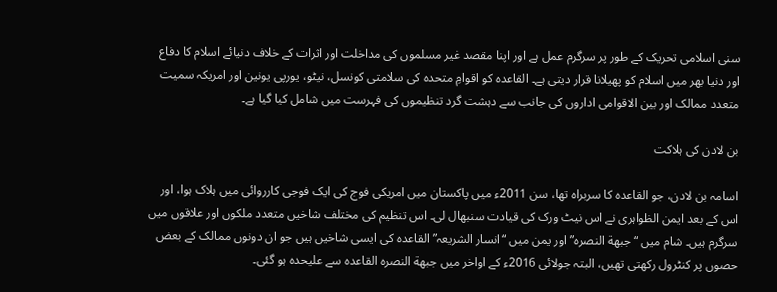سنی اسلامی تحریک کے طور پر سرگرم عمل ہے اور اپنا مقصد غیر مسلموں کی مداخلت اور اثرات کے خلاف دنیائے اسلام کا دفاع اور دنیا بھر میں اسلام کو پھیلانا قرار دیتی ہے۔ القاعدہ کو اقوامِ متحدہ کی سلامتی کونسل، نیٹو، یورپی یونین اور امریکہ سمیت متعدد ممالک اور بین الاقوامی اداروں کی جانب سے دہشت گرد تنظیموں کی فہرست میں شامل کیا گیا ہے۔

بن لادن کی ہلاکت

اسامہ بن لادن، جو القاعدہ کا سربراہ تھا، سن 2011ء میں پاکستان میں امریکی فوج کی ایک فوجی کارروائی میں ہلاک ہوا، اور اس کے بعد ایمن الظواہری نے اس نیٹ ورک کی قیادت سنبھال لی۔ اس تنظیم کی مختلف شاخیں متعدد ملکوں اور علاقوں میں سرگرم ہیں۔ شام میں “جبهة النصرہ” اور یمن میں “انسار الشریعہ” القاعدہ کی ایسی شاخیں ہیں جو ان دونوں ممالک کے بعض حصوں پر کنٹرول رکھتی تھیں، البتہ جولائی 2016ء کے اواخر میں جبهة النصره القاعدہ سے علیحدہ ہو گئی۔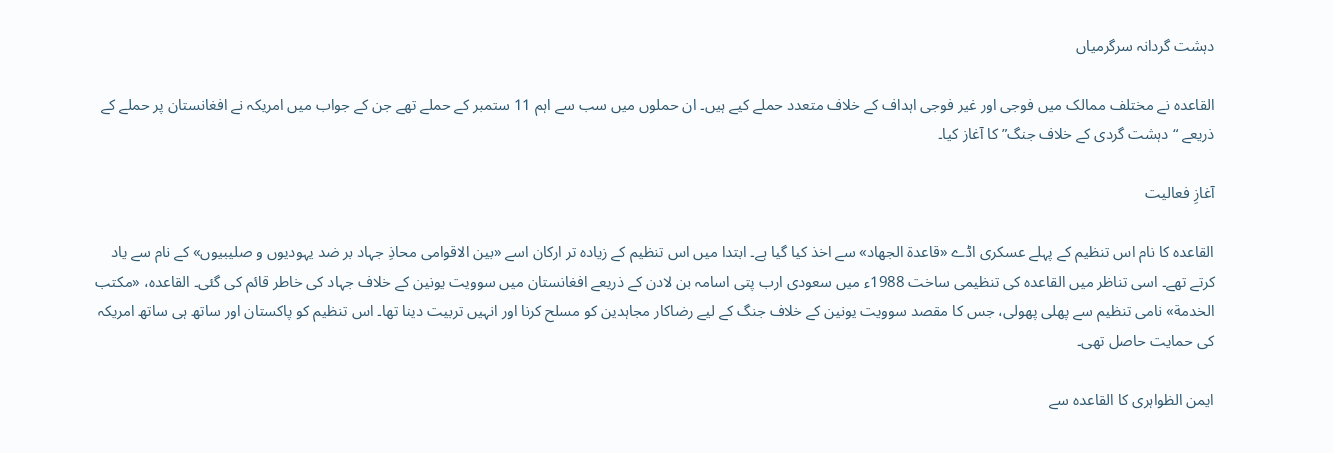دہشت گردانہ سرگرمیاں

القاعدہ نے مختلف ممالک میں فوجی اور غیر فوجی اہداف کے خلاف متعدد حملے کیے ہیں۔ ان حملوں میں سب سے اہم 11 ستمبر کے حملے تھے جن کے جواب میں امریکہ نے افغانستان پر حملے کے ذریعے “دہشت گردی کے خلاف جنگ” کا آغاز کیا۔

آغازِ فعالیت

القاعدہ کا نام اس تنظیم کے پہلے عسکری اڈے «قاعدة الجهاد» سے اخذ کیا گیا ہے۔ ابتدا میں اس تنظیم کے زیادہ تر ارکان اسے «بین الاقوامی محاذِ جہاد بر ضد یہودیوں و صلیبیوں» کے نام سے یاد کرتے تھے۔ اسی تناظر میں القاعدہ کی تنظیمی ساخت 1988ء میں سعودی ارب پتی اسامہ بن لادن کے ذریعے افغانستان میں سوویت یونین کے خلاف جہاد کی خاطر قائم کی گئی۔ القاعدہ، «مکتب الخدمة» نامی تنظیم سے پھلی پھولی، جس کا مقصد سوویت یونین کے خلاف جنگ کے لیے رضاکار مجاہدین کو مسلح کرنا اور انہیں تربیت دینا تھا۔ اس تنظیم کو پاکستان اور ساتھ ہی ساتھ امریکہ کی حمایت حاصل تھی۔

ایمن الظواہری کا القاعدہ سے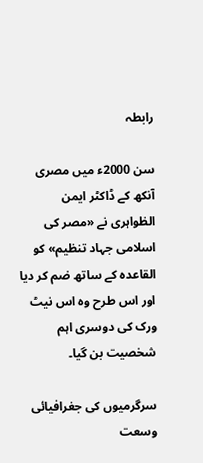رابطہ

سن 2000ء میں مصری آنکھ کے ڈاکٹر ایمن الظواہری نے «مصر کی اسلامی جہاد تنظیم» کو القاعدہ کے ساتھ ضم کر دیا اور اس طرح وہ اس نیٹ ورک کی دوسری اہم شخصیت بن گیا۔

سرگرمیوں کی جغرافیائی وسعت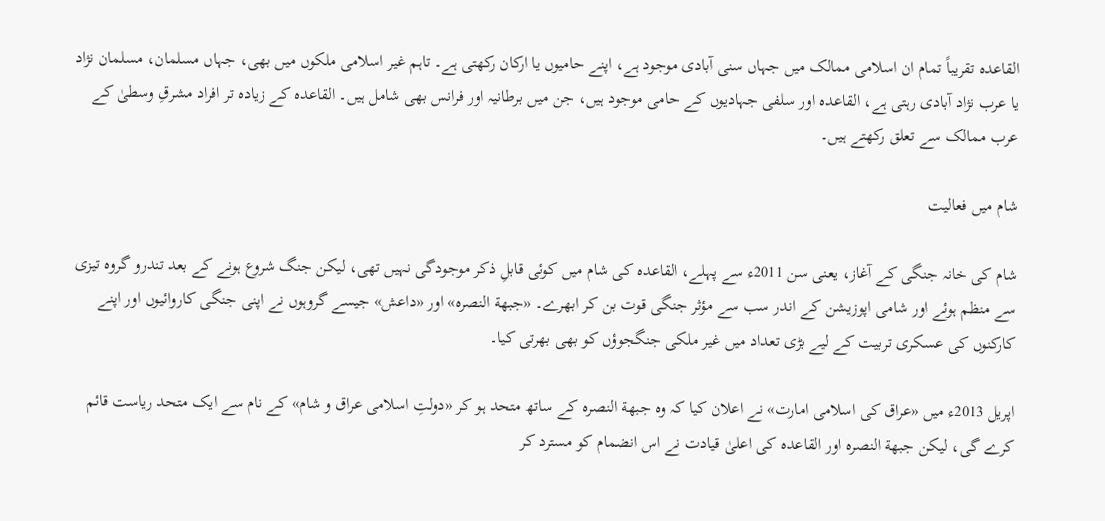القاعدہ تقریباً تمام ان اسلامی ممالک میں جہاں سنی آبادی موجود ہے، اپنے حامیوں یا ارکان رکھتی ہے۔ تاہم غیر اسلامی ملکوں میں بھی، جہاں مسلمان، مسلمان نژاد یا عرب نژاد آبادی رہتی ہے، القاعدہ اور سلفی جہادیوں کے حامی موجود ہیں، جن میں برطانیہ اور فرانس بھی شامل ہیں۔ القاعدہ کے زیادہ تر افراد مشرقِ وسطیٰ کے عرب ممالک سے تعلق رکھتے ہیں۔

شام میں فعالیت

شام کی خانہ جنگی کے آغاز، یعنی سن 2011ء سے پہلے، القاعدہ کی شام میں کوئی قابلِ ذکر موجودگی نہیں تھی، لیکن جنگ شروع ہونے کے بعد تندرو گروہ تیزی سے منظم ہوئے اور شامی اپوزیشن کے اندر سب سے مؤثر جنگی قوت بن کر ابھرے۔ «جبهة النصره» اور «داعش» جیسے گروہوں نے اپنی جنگی کاروائیوں اور اپنے کارکنوں کی عسکری تربیت کے لیے بڑی تعداد میں غیر ملکی جنگجوؤں کو بھی بھرتی کیا۔

اپریل 2013ء میں «عراق کی اسلامی امارت» نے اعلان کیا کہ وہ جبهة النصره کے ساتھ متحد ہو کر «دولتِ اسلامی عراق و شام» کے نام سے ایک متحد ریاست قائم کرے گی، لیکن جبهة النصره اور القاعدہ کی اعلیٰ قیادت نے اس انضمام کو مسترد کر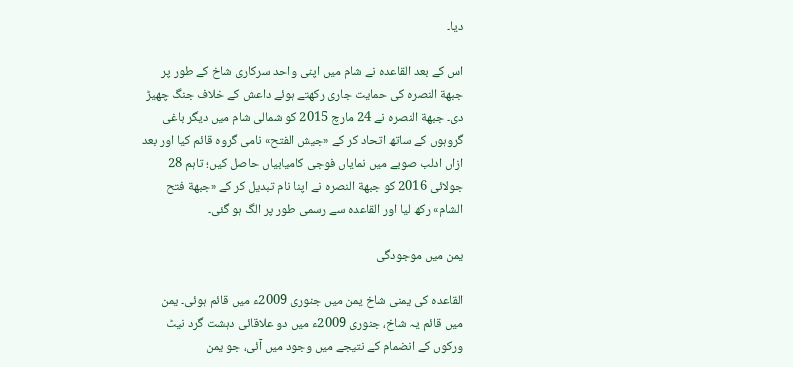دیا۔

اس کے بعد القاعدہ نے شام میں اپنی واحد سرکاری شاخ کے طور پر جبهة النصره کی حمایت جاری رکھتے ہوئے داعش کے خلاف جنگ چھیڑ دی۔ جبهة النصره نے 24 مارچ 2015 کو شمالی شام میں دیگر باغی گروہوں کے ساتھ اتحاد کر کے «جیش الفتح» نامی گروہ قائم کیا اور بعد ازاں ادلب صوبے میں نمایاں فوجی کامیابیاں حاصل کیں؛ تاہم 28 جولائی 2016 کو جبهة النصره نے اپنا نام تبدیل کر کے «جبهة فتح الشام» رکھ لیا اور القاعدہ سے رسمی طور پر الگ ہو گئی۔

یمن میں موجودگی

القاعدہ کی یمنی شاخ یمن میں جنوری 2009ء میں قائم ہوئی۔ یمن میں قائم یہ شاخ، جنوری 2009ء میں دو علاقائی دہشت گرد نیٹ ورکوں کے انضمام کے نتیجے میں وجود میں آئی، جو یمن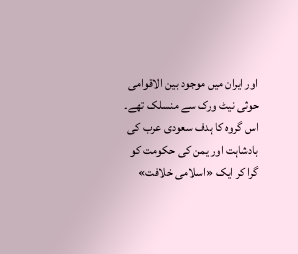اور ایران میں موجود بین الاقوامی حوثی نیٹ ورک سے منسلک تھے۔ اس گروہ کا ہدف سعودی عرب کی بادشاہت اور یمن کی حکومت کو گرا کر ایک «اسلامی خلافت»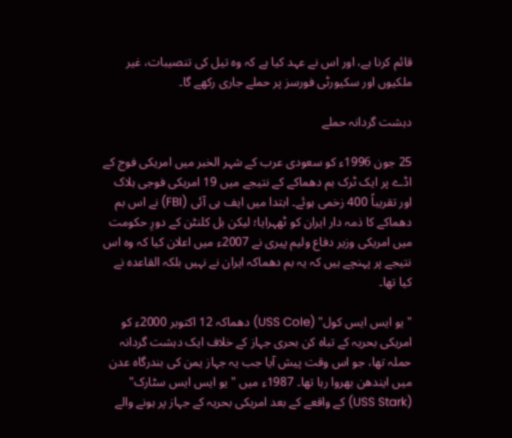قائم کرنا ہے، اور اس نے عہد کیا ہے کہ وہ تیل کی تنصیبات، غیر ملکیوں اور سکیورٹی فورسز پر حملے جاری رکھے گا۔

دہشت گردانہ حملے

25 جون 1996ء کو سعودی عرب کے شہر الخبر میں امریکی فوج کے اڈے پر ایک ٹرک بم دھماکے کے نتیجے میں 19 امریکی فوجی ہلاک اور تقریباً 400 زخمی ہوئے۔ ابتدا میں ایف بی آئی (FBI) نے اس بم دھماکے کا ذمہ دار ایران کو ٹھہرایا؛ لیکن بل کلنٹن کے دورِ حکومت میں امریکی وزیر دفاع ولیم پیری نے 2007ء میں اعلان کیا کہ وہ اس نتیجے پر پہنچے ہیں کہ یہ بم دھماکہ ایران نے نہیں بلکہ القاعدہ نے کیا تھا۔

"یو ایس ایس کول" (USS Cole) دھماکہ 12 اکتوبر 2000ء کو امریکی بحریہ کے تباہ کن بحری جہاز کے خلاف ایک دہشت گردانہ حملہ تھا، جو اس وقت پیش آیا جب یہ جہاز یمن کی بندرگاہ عدن میں ایندھن بھروا رہا تھا۔ 1987ء میں "یو ایس ایس سٹارک" (USS Stark) کے واقعے کے بعد امریکی بحریہ کے جہاز پر ہونے والے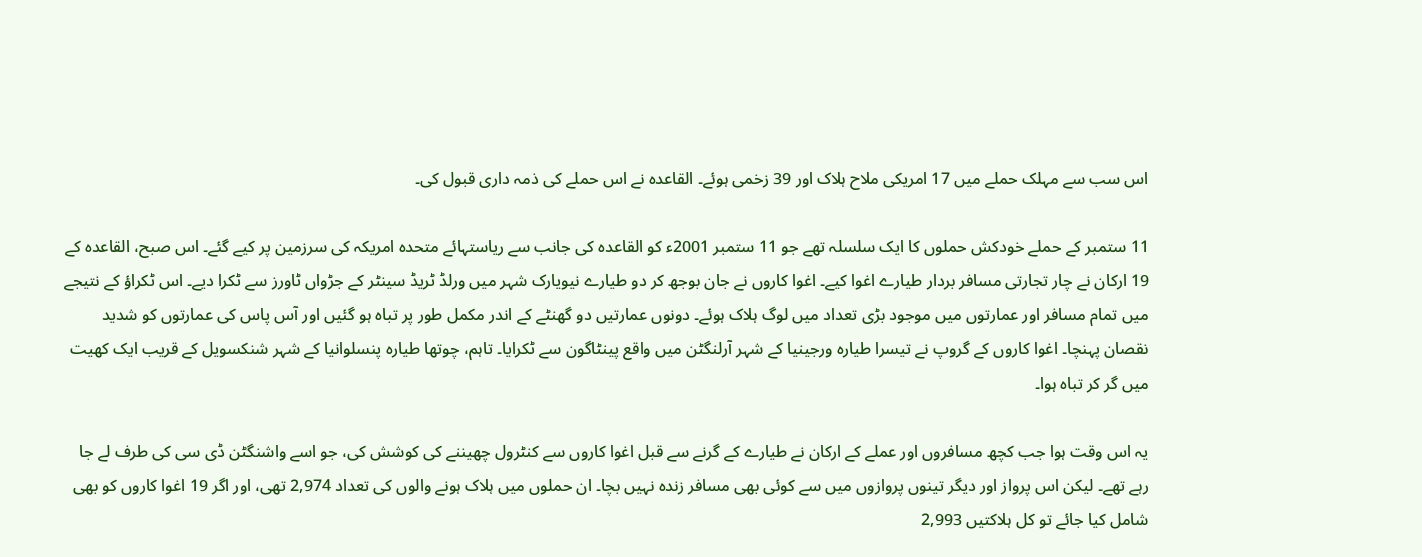اس سب سے مہلک حملے میں 17 امریکی ملاح ہلاک اور 39 زخمی ہوئے۔ القاعدہ نے اس حملے کی ذمہ داری قبول کی۔

11 ستمبر کے حملے خودکش حملوں کا ایک سلسلہ تھے جو 11 ستمبر 2001ء کو القاعدہ کی جانب سے ریاستہائے متحدہ امریکہ کی سرزمین پر کیے گئے۔ اس صبح، القاعدہ کے 19 ارکان نے چار تجارتی مسافر بردار طیارے اغوا کیے۔ اغوا کاروں نے جان بوجھ کر دو طیارے نیویارک شہر میں ورلڈ ٹریڈ سینٹر کے جڑواں ٹاورز سے ٹکرا دیے۔ اس ٹکراؤ کے نتیجے میں تمام مسافر اور عمارتوں میں موجود بڑی تعداد میں لوگ ہلاک ہوئے۔ دونوں عمارتیں دو گھنٹے کے اندر مکمل طور پر تباہ ہو گئیں اور آس پاس کی عمارتوں کو شدید نقصان پہنچا۔ اغوا کاروں کے گروپ نے تیسرا طیارہ ورجینیا کے شہر آرلنگٹن میں واقع پینٹاگون سے ٹکرایا۔ تاہم، چوتھا طیارہ پنسلوانیا کے شہر شنکسویل کے قریب ایک کھیت میں گر کر تباہ ہوا۔

یہ اس وقت ہوا جب کچھ مسافروں اور عملے کے ارکان نے طیارے کے گرنے سے قبل اغوا کاروں سے کنٹرول چھیننے کی کوشش کی، جو اسے واشنگٹن ڈی سی کی طرف لے جا رہے تھے۔ لیکن اس پرواز اور دیگر تینوں پروازوں میں سے کوئی بھی مسافر زندہ نہیں بچا۔ ان حملوں میں ہلاک ہونے والوں کی تعداد 2,974 تھی، اور اگر 19 اغوا کاروں کو بھی شامل کیا جائے تو کل ہلاکتیں 2,993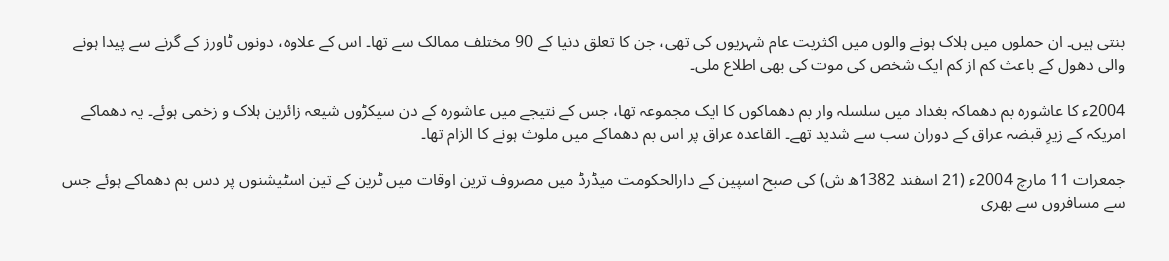بنتی ہیں۔ ان حملوں میں ہلاک ہونے والوں میں اکثریت عام شہریوں کی تھی، جن کا تعلق دنیا کے 90 مختلف ممالک سے تھا۔ اس کے علاوہ، دونوں ٹاورز کے گرنے سے پیدا ہونے والی دھول کے باعث کم از کم ایک شخص کی موت کی بھی اطلاع ملی۔

2004ء کا عاشورہ بم دھماکہ بغداد میں سلسلہ وار بم دھماکوں کا ایک مجموعہ تھا، جس کے نتیجے میں عاشورہ کے دن سیکڑوں شیعہ زائرین ہلاک و زخمی ہوئے۔ یہ دھماکے امریکہ کے زیرِ قبضہ عراق کے دوران سب سے شدید تھے۔ القاعدہ عراق پر اس بم دھماکے میں ملوث ہونے کا الزام تھا۔

جمعرات 11 مارچ 2004ء (21 اسفند 1382ھ ش) کی صبح اسپین کے دارالحکومت میڈرڈ میں مصروف ترین اوقات میں ٹرین کے تین اسٹیشنوں پر دس بم دھماکے ہوئے جس سے مسافروں سے بھری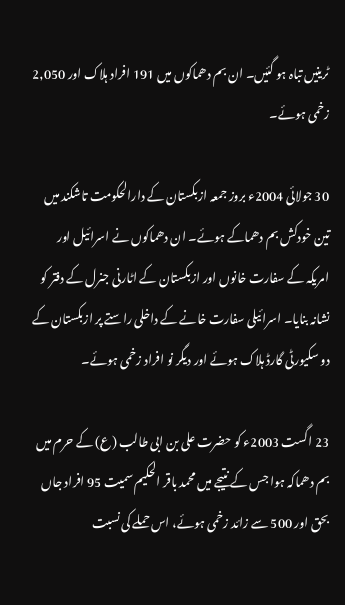ٹرینیں تباہ ہو گئیں۔ ان بم دھماکوں میں 191 افراد ہلاک اور 2,050 زخمی ہوئے۔

30 جولائی 2004ء بروز جمعہ ازبکستان کے دارالحکومت تاشکند میں تین خودکش بم دھماکے ہوئے۔ ان دھماکوں نے اسرائیل اور امریکہ کے سفارت خانوں اور ازبکستان کے اٹارنی جنرل کے دفتر کو نشانہ بنایا۔ اسرائیلی سفارت خانے کے داخلی راستے پر ازبکستان کے دو سکیورٹی گارڈ ہلاک ہوئے اور دیگر نو افراد زخمی ہوئے۔

23 اگست 2003ء کو حضرت علی بن ابی طالب (ع) کے حرم میں بم دھماکہ ہوا جس کے نتیجے میں محمد باقر الحکیم سمیت 95 افراد جاں بحق اور 500 سے زائد زخمی ہوئے، اس حملے کی نسبت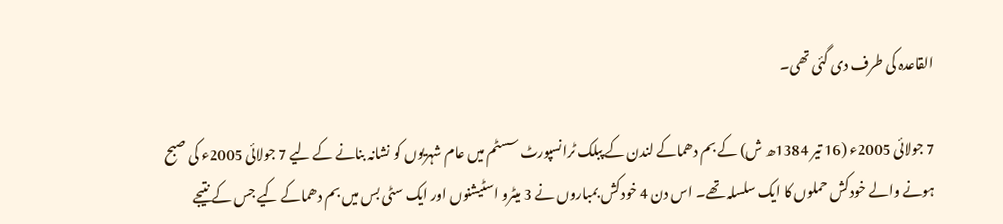القاعدہ کی طرف دی گئی تھی۔

7 جولائی 2005ء (16 تیر 1384ھ ش) کے بم دھماکے لندن کے پبلک ٹرانسپورٹ سسٹم میں عام شہریوں کو نشانہ بنانے کے لیے 7 جولائی 2005ء کی صبح ہونے والے خودکش حملوں کا ایک سلسلہ تھے۔ اس دن 4 خودکش بمباروں نے 3 میٹرو اسٹیشنوں اور ایک سٹی بس میں بم دھماکے کیے جس کے نتیجے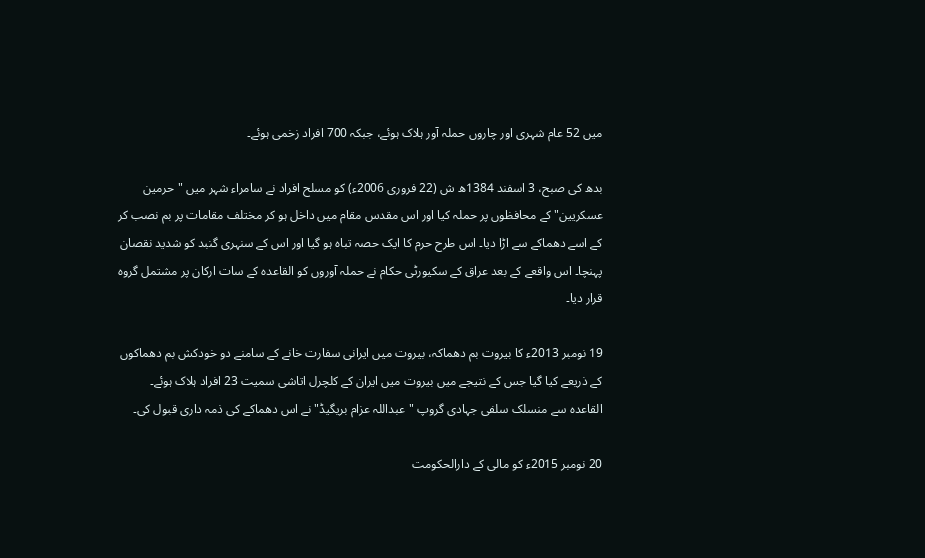میں 52 عام شہری اور چاروں حملہ آور ہلاک ہوئے، جبکہ 700 افراد زخمی ہوئے۔

بدھ کی صبح، 3 اسفند 1384ھ ش (22 فروری 2006ء) کو مسلح افراد نے سامراء شہر میں "حرمین عسکریین" کے محافظوں پر حملہ کیا اور اس مقدس مقام میں داخل ہو کر مختلف مقامات پر بم نصب کر کے اسے دھماکے سے اڑا دیا۔ اس طرح حرم کا ایک حصہ تباہ ہو گیا اور اس کے سنہری گنبد کو شدید نقصان پہنچا۔ اس واقعے کے بعد عراق کے سکیورٹی حکام نے حملہ آوروں کو القاعدہ کے سات ارکان پر مشتمل گروہ قرار دیا۔

19 نومبر 2013ء کا بیروت بم دھماکہ، بیروت میں ایرانی سفارت خانے کے سامنے دو خودکش بم دھماکوں کے ذریعے کیا گیا جس کے نتیجے میں بیروت میں ایران کے کلچرل اتاشی سمیت 23 افراد ہلاک ہوئے۔ القاعدہ سے منسلک سلفی جہادی گروپ "عبداللہ عزام بریگیڈ" نے اس دھماکے کی ذمہ داری قبول کی۔

20 نومبر 2015ء کو مالی کے دارالحکومت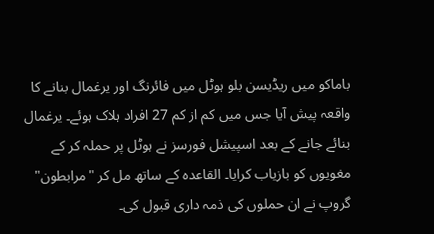باماکو میں ریڈیسن بلو ہوٹل میں فائرنگ اور یرغمال بنانے کا واقعہ پیش آیا جس میں کم از کم 27 افراد ہلاک ہوئے۔ یرغمال بنائے جانے کے بعد اسپیشل فورسز نے ہوٹل پر حملہ کر کے مغویوں کو بازیاب کرایا۔ القاعدہ کے ساتھ مل کر "مرابطون" گروپ نے ان حملوں کی ذمہ داری قبول کی۔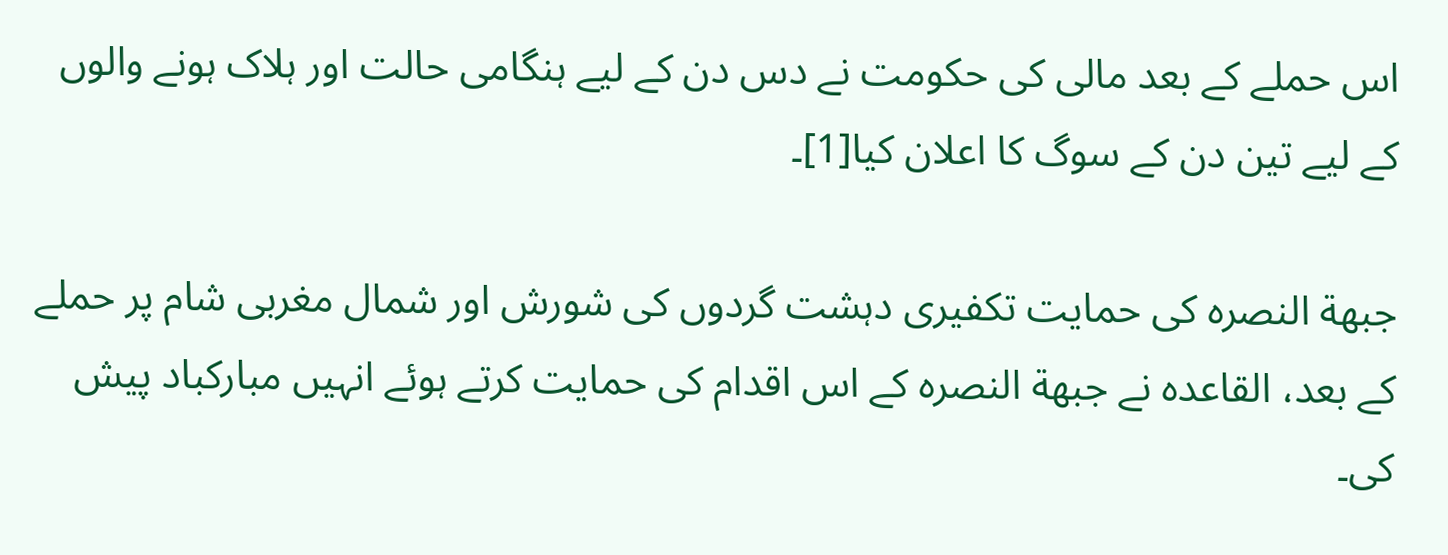اس حملے کے بعد مالی کی حکومت نے دس دن کے لیے ہنگامی حالت اور ہلاک ہونے والوں کے لیے تین دن کے سوگ کا اعلان کیا[1]۔

جبهة النصره کی حمایت تکفیری دہشت گردوں کی شورش اور شمال مغربی شام پر حملے کے بعد، القاعدہ نے جبهة النصره کے اس اقدام کی حمایت کرتے ہوئے انہیں مبارکباد پیش کی۔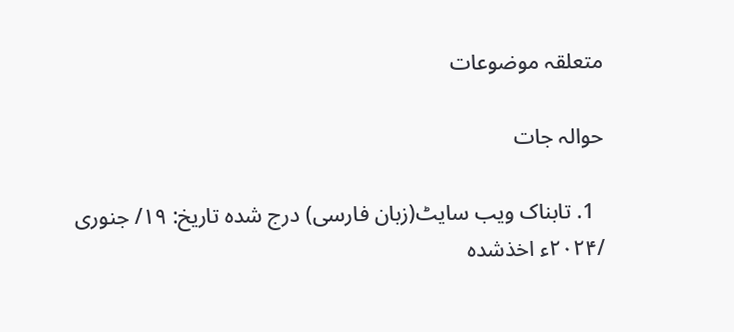متعلقہ موضوعات

حوالہ جات

  1. تابناک ویب سایٹ(زبان فارسی) درج شده تاریخ: ۱۹/ جنوری /۲۰۲۴ء اخذشده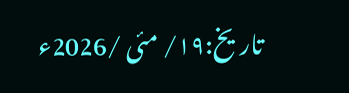تاریخ:۱۹/ مئی /2026ء